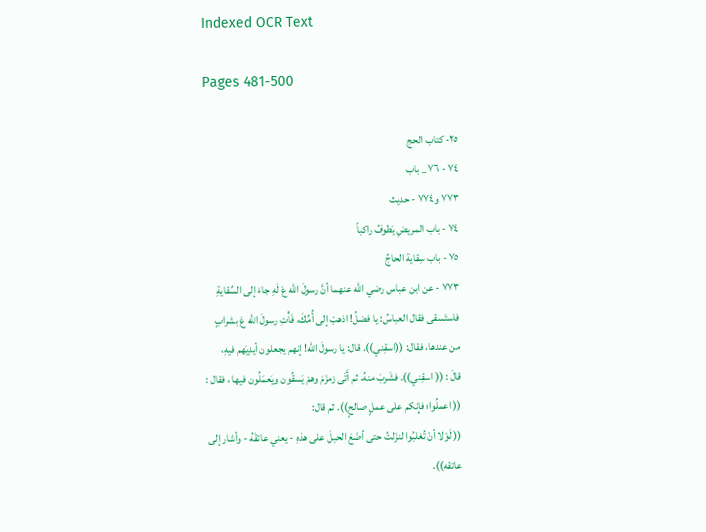Indexed OCR Text

Pages 481-500

٢٥- كتاب الحج
٧٤ - ٧٦ _ باب
٧٧٣ و٧٧٤ - حديث
٧٤ - باب المريضِ يَطوفُ راكباً
٧٥ - باب سِقاية الحاجِّ
٧٧٣ - عن ابن عباس رضي الله عنهما أنَّ رسولَ الله عَ لَهِ جاءَ إلى السِّقايةِ
فاستَسقى فقال العباسُ: يا فضلُ! اذهبْ إلى أُمِّكَ، فَأْتِ رسولَ الله عَ بشرابٍ
من عندها، فقال: ((اسقِني)). قال: يا رسولَ الله! إنهم يجعلون أيدِيَهم فيهِ،
قالَ : (( اسقِني)). فشَربَ منهُ، ثم أَتَى زمزَمَ وهمْ يَسقُون ويَعمَلُون فيها ، فقال :
(( اعملُوا؛ فإِنكم على عملٍ صالحٍ)). ثم قال:
(( لَوْلا أنْ تُغلبُوا لنزَلتُ حتى أضَعَ الحبلَ على هذهِ - يعني عاتقَهُ - وأشار إلى
عاتقه)).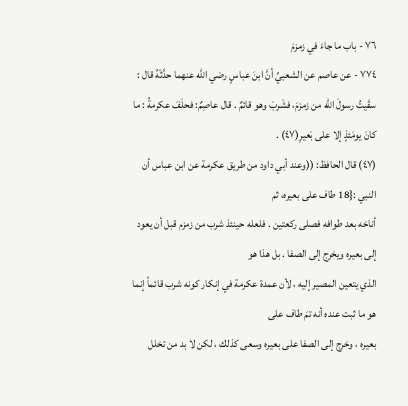٧٦ - باب ما جاءَ في زمزمَ
٧٧٤ - عن عاصم عن الشعبيِّ أنَّ ابنَ عباسٍ رضي الله عنهما حدَّثْهُ قال :
سقَيتُ رسولَ الله من زمزمَ، فشَربَ وهو قائمٌ . قال عاصِمٌ: فحلَفَ عكرمةُ : ما
كانَ يومَئذٍ إلا على بَعيرِ(٤٧) .
(٤٧) قال الحافظ: ((وعند أبي داود من طريق عكرمة عن ابن عباس أن النبي :{18 طاف على بعيره، ثم
أناخه بعد طوافه فصلى ركعتين . فلعله حينئذ شرب من زمزم قبل أن يعود إلى بعيره ويخرج إلى الصفا . بل هذا هو
الذي يتعين المصير إليه ، لأن عمدة عكرمة في إنكار كونه شرب قائماً إنما هو ما ثبت عنده أنه تمَ طاف على
بعيره ، وخرج إلى الصفا على بعيره وسعى كذلك ، لكن لا بد من تخلل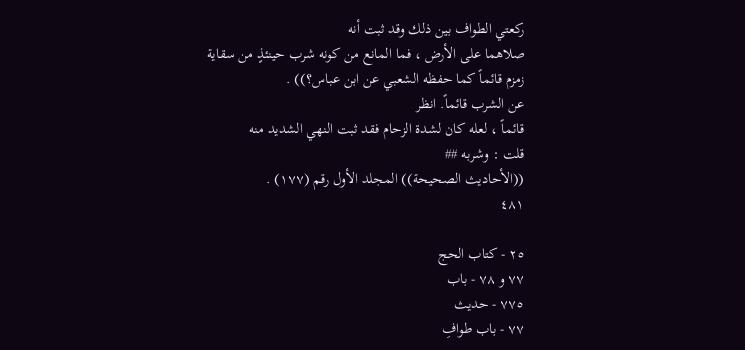ركعتي الطواف بين ذلك وقد ثبت أنه
صلاهما على الأرض ، فما المانع من كونه شرب حينئذٍ من سقاية زمزم قائماً كما حفظه الشعبي عن ابن عباس؟)) .
عن الشرب قائماً. انظر
قائماً ، لعله كان لشدة الزحام فقد ثبت النهي الشديد منه
قلت : وشربه ##
((الأحاديث الصحيحة)) المجلد الأول رقم (١٧٧) .
٤٨١

٢٥ - كتاب الحج
٧٧ و ٧٨ - باب
٧٧٥ - حديث
٧٧ - باب طوافِ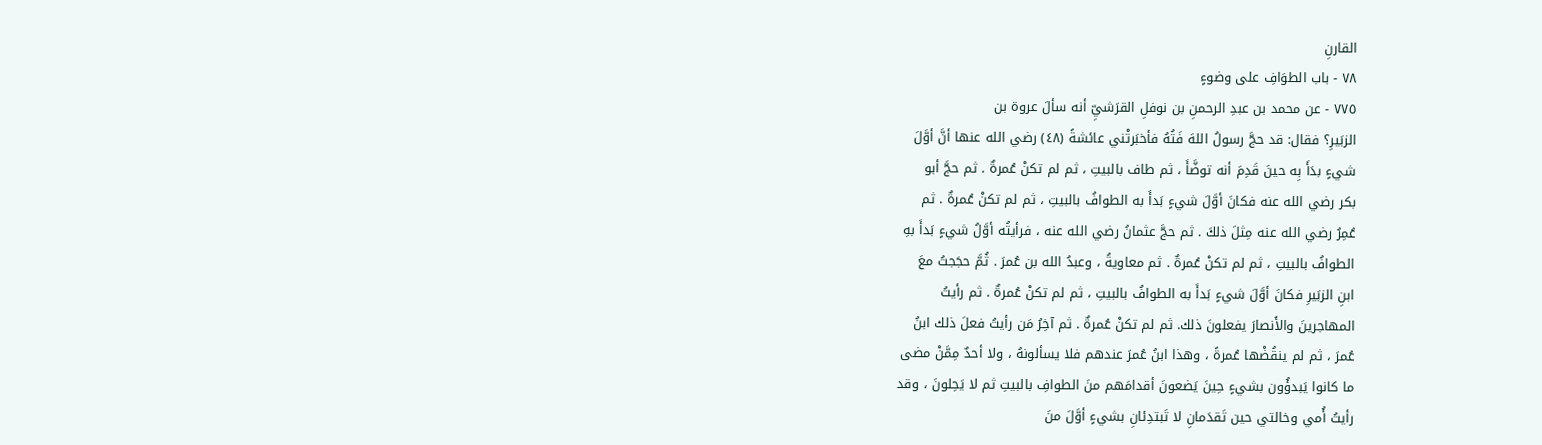القارنِ
٧٨ - باب الطوَافِ على وضوءٍ
٧٧٥ - عن محمد بن عبدِ الرحمنِ بن نوفلِ القرَشيِّ أنه سألَ عروة بن
الزبَيرِ؟ فقال: قد حجَّ رسولُ اللهَ فَتُهُ فأخبَرتْني عائشةً (٤٨) رضي الله عنها أنَّ أوَّلَ
شيءٍ بدَأَ بِه حينَ قَدِمَ أنه توضَّأَ ، ثم طاف بالبيتِ ، ثم لم تكنْ عُمرةٌ . ثم حجَّ أبو
بكر رضي الله عنه فكانَ أوَّلَ شيءٍ بَدأَ به الطوافُ بالبيتِ ، ثم لم تكنْ عُمرةٌ . ثم
عُمِرُ رضي الله عنه مِثلَ ذلكَ . ثم حجَّ عثمانُ رضي الله عنه ، فرأيتُه أوَّلُ شيءٍ بَدأَ بهِ
الطوافُ بالبيتِ ، ثم لم تكنْ عُمرةٌ . ثم معاويةُ ، وعبدُ الله بن عُمرَ . ثُمَّ حجَجتُ معَ
ابنِ الزبَيرِ فكانَ أوَّلَ شيءٍ بَدأَ به الطوافُ بالبيتِ ، ثم لم تكنْ عُمرةٌ . ثم رأيتُ
المهاجرينَ والأَنصارَ يفعلونَ ذلك. ثم لم تكنْ عُمرةٌ . ثم آخِرُ مَن رأيتُ فعلَ ذلك ابنُ
عُمرَ ، ثم لم ينقُضْها عُمرةً ، وهذا ابنُ عُمرَ عندهم فلا يسألونهُ ، ولا أحدٌ مِمَّنْ مضى
ما كانوا يَبدؤُون بشيءٍ حِينَ يَضعونَ أقدامَهم منَ الطوافِ بالبيتِ ثم لا يَحِلونَ ، وقد
رأيتُ أُمي وخالتي حين تَقدَمانِ لا تَبتدِئانِ بشيءٍ أوَّلَ منَ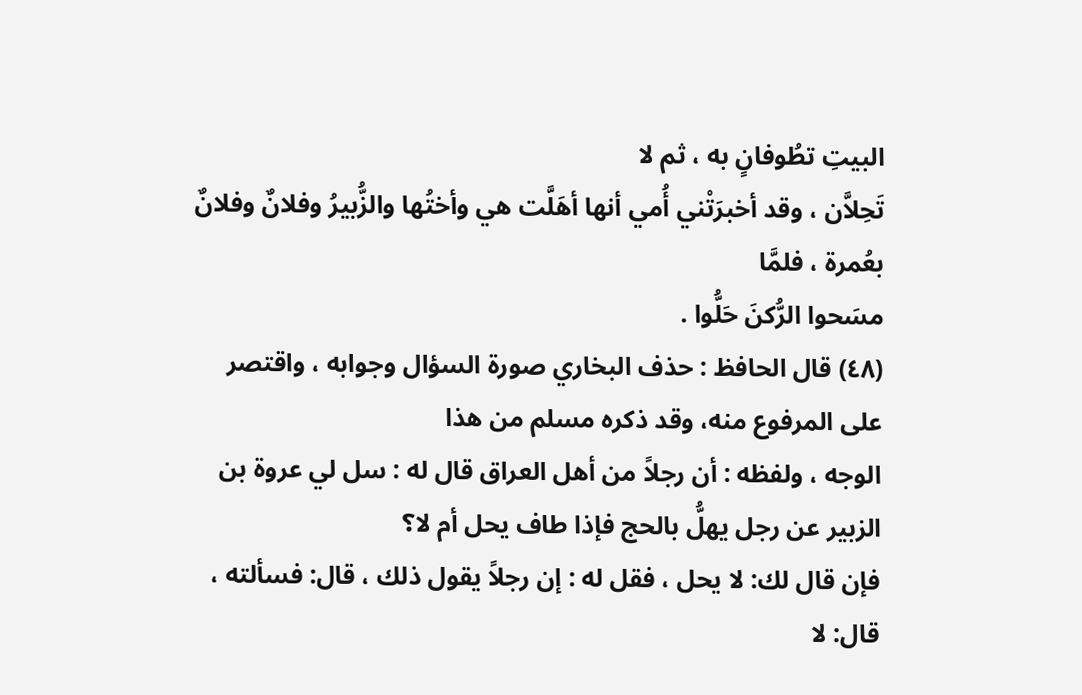البيتِ تطُوفانٍ به ، ثم لا
تَحِلاَّن ، وقد أخبرَتْني أُمي أنها أهَلَّت هي وأختُها والزُّبيرُ وفلانٌ وفلانٌ بعُمرة ، فلمَّا
مسَحوا الرُّكنَ حَلُّوا .
(٤٨) قال الحافظ : حذف البخاري صورة السؤال وجوابه ، واقتصر على المرفوع منه، وقد ذكره مسلم من هذا
الوجه ، ولفظه : أن رجلاً من أهل العراق قال له : سل لي عروة بن الزبير عن رجل يهلُّ بالحج فإذا طاف يحل أم لا؟
فإن قال لك: لا يحل ، فقل له : إن رجلاً يقول ذلك ، قال: فسألته ، قال: لا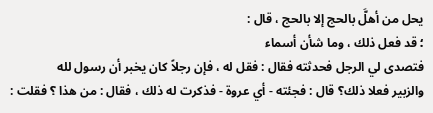يحل من أهلَّ بالحج إلا بالحج ، قال :
؛ قد فعل ذلك ، وما شأن أسماء
فتصدی لي الرجل فحدثته فقال : فقل له ، فإن رجلاً کان یخبر أن رسول لله
والزبير فعلا ذلك؟ قال : فجئته - أي عروة - فذكرت له ذلك ، فقال : من هذا ؟ فقلت :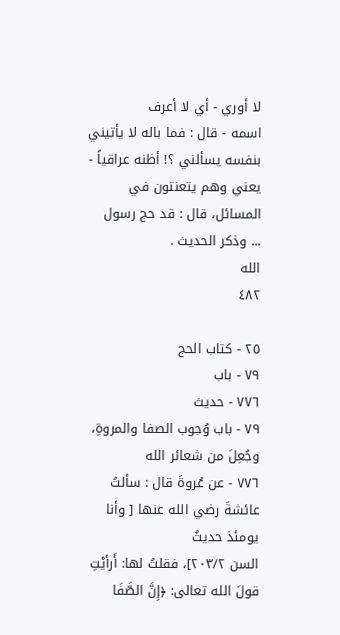لا أوري - أي لا أعرف
اسمه - قال : فما باله لا يأتيني بنفسه يسألني ؟! أظنه عراقياً - يعني وهم يتعنتون في المسائل، قال : قد حج رسول
... وذكر الحديث .
الله
٤٨٢

٢٥ - كتاب الحج
٧٩ - باب
٧٧٦ - حدیث
٧٩ - باب وُجوب الصفا والمروةِ، وجُعِلَ من شعائر الله
٧٧٦ - عن عُروةَ قال : سألتُ عائشةَ رضي الله عنها [ وأنا يومئذ حديثُ
السن ٢٠٣/٢]، فقلتُ لها: أَرأيْتِ قولَ الله تعالى: ﴿إِنَّ الصَّفَا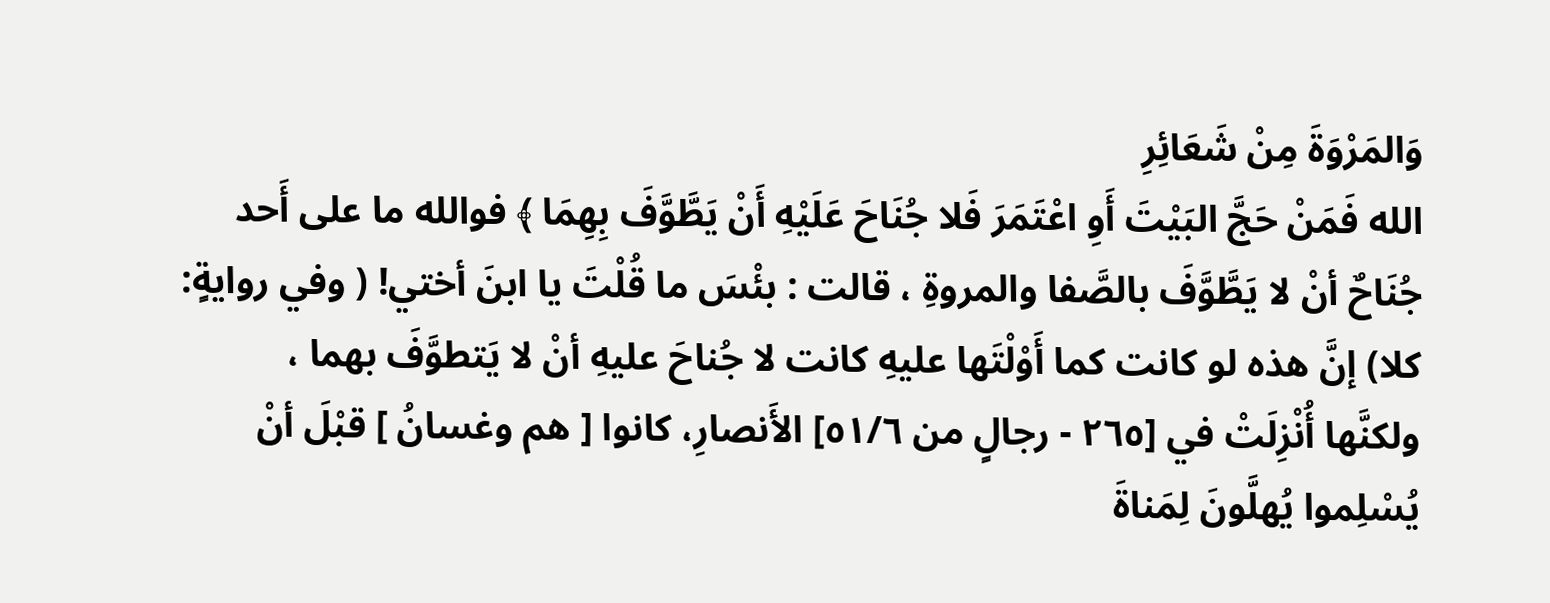وَالمَرْوَةَ مِنْ شَعَائِرِ
الله فَمَنْ حَجَّ البَيْتَ أَوِ اعْتَمَرَ فَلا جُنَاحَ عَلَيْهِ أَنْ يَطَّوَّفَ بِهِمَا ﴾ فوالله ما على أَحد
جُنَاحٌ أنْ لا يَطَّوَّفَ بالصَّفا والمروةِ ، قالت : بئْسَ ما قُلْتَ يا ابنَ أختي! ( وفي روايةٍ:
كلا) إنَّ هذه لو كانت كما أَوْلْتَها عليهِ كانت لا جُناحَ عليهِ أنْ لا يَتطوَّفَ بهما ،
ولكنَّها أُنْزِلَتْ في [٢٦٥ - رجالٍ من ٥١/٦] الأَنصارِ، كانوا [ هم وغسانُ ] قبْلَ أنْ
يُسْلِموا يُهلَّونَ لِمَناةَ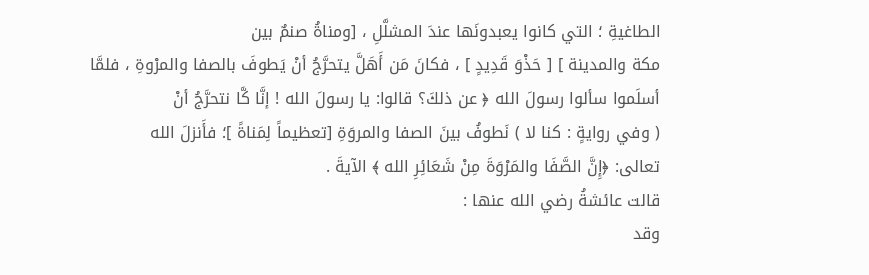الطاغيةِ ؛ التي كانوا يعبدونَها عندَ المشلَّلِ ، [ومناةُ صنمٌ بين
مكة والمدينة ] [ حَذْوَ قَدِيدٍ ] ، فكانَ مَن أَهَلَّ يتحرَّجُ أنْ يَطوفَ بالصفا والمرْوةِ ، فلمَّا
أسلَموا سألوا رسولَ الله ﴿ عن ذلكَ؟ قالوا: يا رسولَ الله ! إنَّا كَّا نتحرَّجُ أنْ
( وفي روايةٍ : كنا لا ) نَطوفُ بينَ الصفا والمروَةِ [تعظيماً لِمَناةً ]؛ فأَنزلَ الله
تعالى: ﴿إِنَّ الصَّفَا والمَرْوَةَ مِنْ شَعَائِرِ الله ﴾ الآيةَ .
قالت عائشةُ رضي الله عنها :
وقد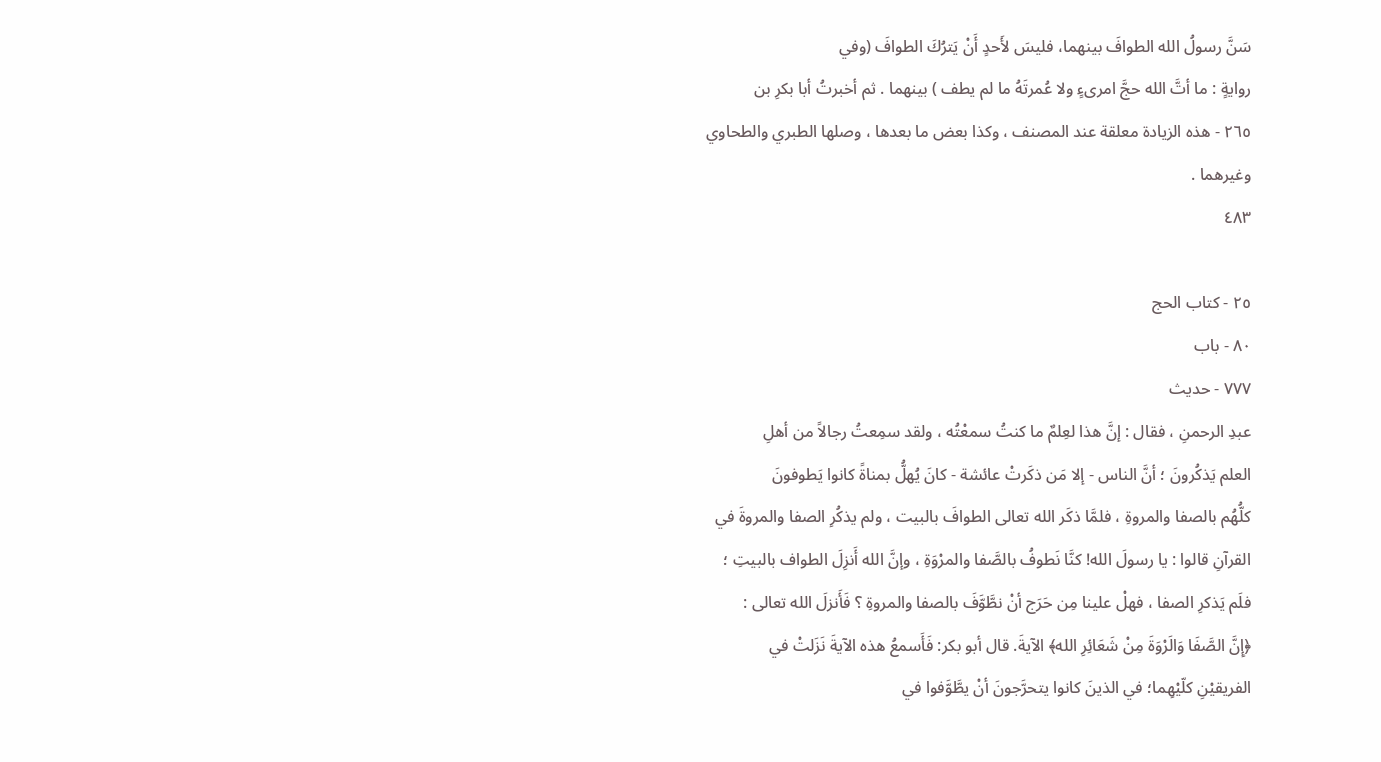سَنَّ رسولُ الله الطوافَ بينهما، فليسَ لأَحدٍ أَنْ يَترُكَ الطوافَ (وفي
روايةٍ : ما أتَّ الله حجَّ امرىءٍ ولا عُمرتَهُ ما لم يطف ) بينهما . ثم أخبرتُ أبا بكرِ بن
٢٦٥ - هذه الزيادة معلقة عند المصنف ، وكذا بعض ما بعدها ، وصلها الطبري والطحاوي
وغيرهما .
٤٨٣

٢٥ - كتاب الحج
٨٠ - باب
٧٧٧ - حديث
عبدِ الرحمنِ ، فقال : إنَّ هذا لعِلمٌ ما كنتُ سمعْتُه ، ولقد سمِعتُ رجالاً من أهلِ
العلم يَذكُرونَ ؛ أنَّ الناس - إلا مَن ذكَرتْ عائشة - كانَ يُهلُّ بمناةً كانوا يَطوفونَ
كلُّهُم بالصفا والمروةِ ، فلمَّا ذكَر الله تعالى الطوافَ بالبيت ، ولم يذكُرِ الصفا والمروةَ في
القرآنِ قالوا : يا رسولَ الله! كنَّا نَطوفُ بالصَّفا والمرْوَةِ ، وإنَّ الله أَنزِلَ الطواف بالبيتِ ؛
فلَم يَذكرِ الصفا ، فهلْ علينا مِن حَرَج أنْ نطَّوَّفَ بالصفا والمروةِ ؟ فَأَنزلَ الله تعالى :
﴿إِنَّ الصَّفَا وَالَرْوَةَ مِنْ شَعَائِرِ الله﴾ الآيةَ. قال أبو بكر: فَأَسمعُ هذه الآيةَ نَزَلتْ في
الفريقيْنِ كلّيْهِما؛ في الذينَ كانوا يتحرَّجونَ أنْ يطَّوَّفوا في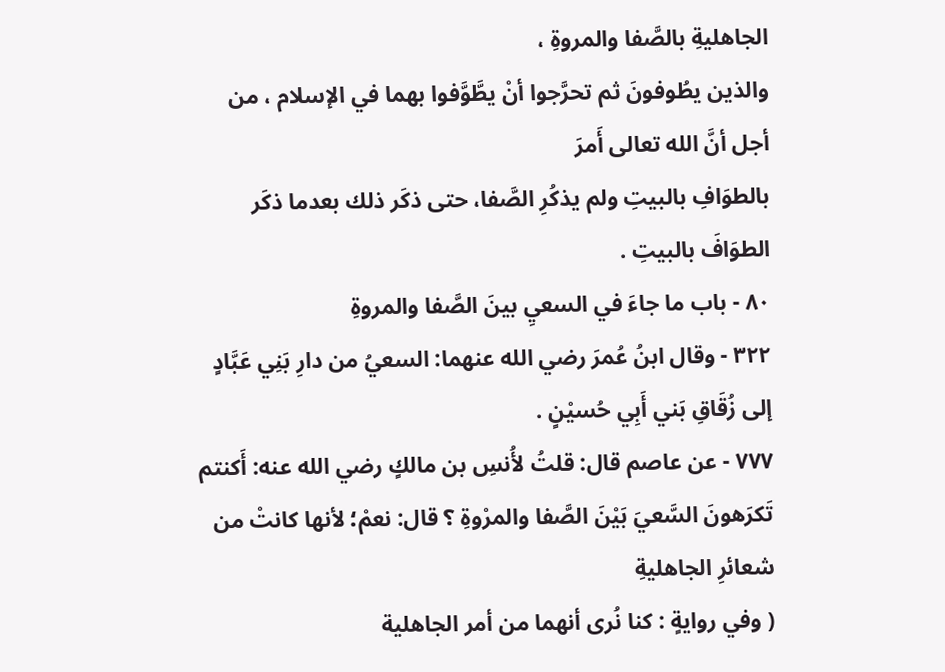الجاهليةِ بالصَّفا والمروةِ ،
والذين يطُوفونَ ثم تحرَّجوا أنْ يطَّوَّفوا بهما في الإسلام ، من أجل أنَّ الله تعالى أَمرَ
بالطوَافِ بالبيتِ ولم يذكُرِ الصَّفا، حتى ذكَر ذلك بعدما ذكَر الطوَافَ بالبيتِ .
٨٠ - باب ما جاءَ في السعيِ بينَ الصَّفا والمروةِ
٣٢٢ - وقال ابنُ عُمرَ رضي الله عنهما: السعيُ من دارِ بَنِي عَبَّادٍ إلى زُقَاقِ بَني أَبِي حُسيْنٍ .
٧٧٧ - عن عاصم قال: قلتُ لأُنسِ بن مالكٍ رضي الله عنه: أَكنتم
تَكرَهونَ السَّعيَ بَيْنَ الصَّفا والمرْوةِ ؟ قال: نعمْ؛ لأنها كانتْ من شعائرِ الجاهليةِ
( وفي روايةٍ : كنا نُرى أنهما من أمر الجاهلية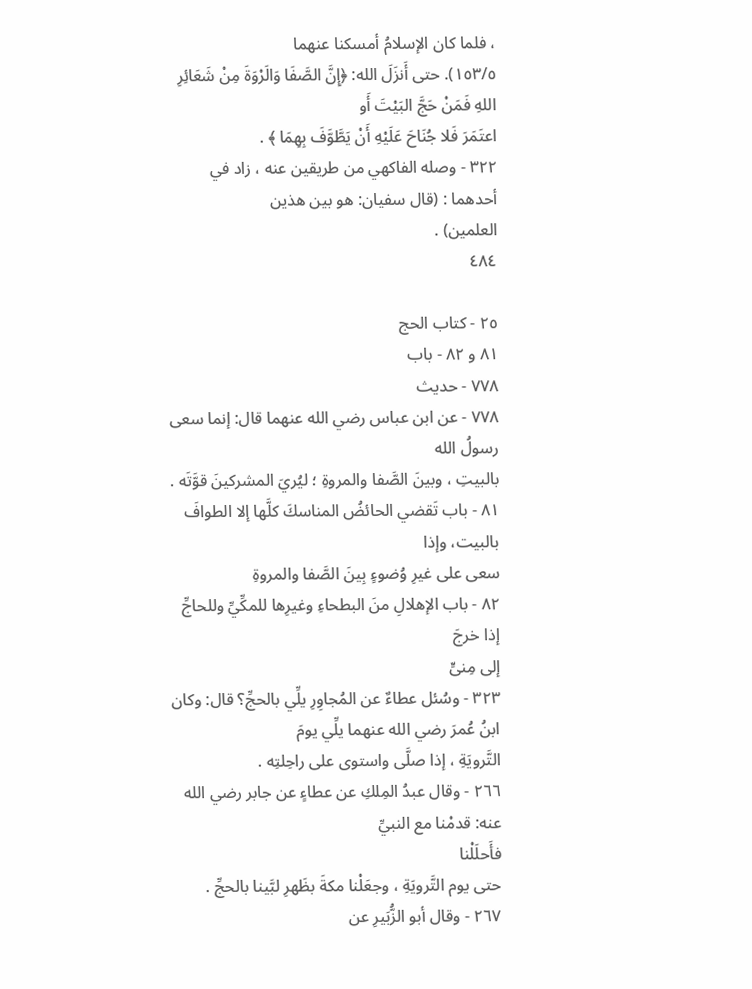، فلما كان الإسلامُ أمسكنا عنهما
١٥٣/٥). حتى أَنزَلَ الله: ﴿إِنَّ الصَّفَا وَالَرْوَةَ مِنْ شَعَائِرِ اللهِ فَمَنْ حَجَّ البَيْتَ أَو
اعتَمَرَ فَلا جُنَاحَ عَلَيْهِ أَنْ يَطَّوَّفَ بِهِمَا ﴾ .
٣٢٢ - وصله الفاكهي من طريقين عنه ، زاد في أحدهما : (قال سفيان: هو بين هذين
العلمين) .
٤٨٤

٢٥ - كتاب الحج
٨١ و ٨٢ - باب
٧٧٨ - حدیث
٧٧٨ - عن ابن عباس رضي الله عنهما قال: إنما سعى رسولُ الله
بالبيتِ ، وبينَ الصَّفا والمروةِ ؛ ليُريَ المشركينَ قوَّتَه .
٨١ - باب تَقضي الحائضُ المناسكَ كلَّها إلا الطوافَ بالبيت، وإذا
سعى على غيرِ وُضوءٍ بِينَ الصَّفا والمروةِ
٨٢ - باب الإهلالِ منَ البطحاءِ وغيرِها للمكِّيِّ وللحاجِّ إذا خرجَ
إلى مِنىٍّ
٣٢٣ - وسُئل عطاءٌ عن المُجاوِرِ يلِّي بالحجِّ؟ قال: وكان ابنُ عُمرَ رضي الله عنهما يلِّي يومَ
التَّرويَةِ ، إذا صلَّى واستوى على راحِلتِه .
٢٦٦ - وقال عبدُ المِلكِ عن عطاءٍ عن جابر رضي الله عنه: قدمْنا مع النبيِّ
فأَحلَلْنا
حتى يوم التَّرويَةِ ، وجعَلْنا مكةَ بظَهرِ لبَّينا بالحجِّ .
٢٦٧ - وقال أبو الزُّبَيرِ عن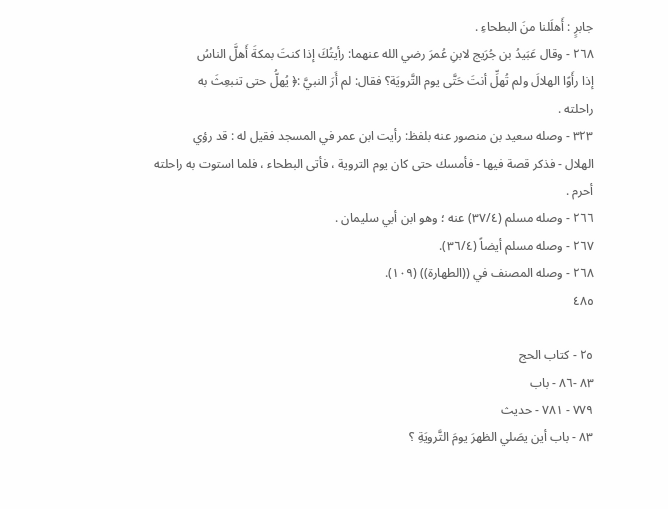جابرٍ : أَهلَلنا منَ البطحاءِ .
٢٦٨ - وقال عَبَيدُ بن جُرَيج لابنِ عُمرَ رضي الله عنهما: رأيتُكَ إذا كنتَ بمكةَ أَهلَّ الناسُ
إذا رأَوًا الهلالَ ولم تُهلِّ أنتَ حَتَّى يوم التَّرويَة؟ فقال: لم أَرَ النبيَّ :﴿ يُهلُّ حتى تنبعِثَ به
راحلته .
٣٢٣ - وصله سعيد بن منصور عنه بلفظ: رأيت ابن عمر في المسجد فقيل له : قد رؤي
الهلال - فذكر قصة فيها - فأمسك حتى كان يوم التروية ، فأتى البطحاء ، فلما استوت به راحلته
أحرم .
٢٦٦ - وصله مسلم (٣٧/٤) عنه ؛ وهو ابن أبي سليمان .
٢٦٧ - وصله مسلم أيضاً (٣٦/٤).
٢٦٨ - وصله المصنف في ((الطهارة)) (١٠٩).
٤٨٥

٢٥ - كتاب الحج
٨٣ -٨٦ - باب
٧٧٩ - ٧٨١ - حديث
٨٣ - باب أين يصَلي الظهرَ يومَ التَّرويَةِ ؟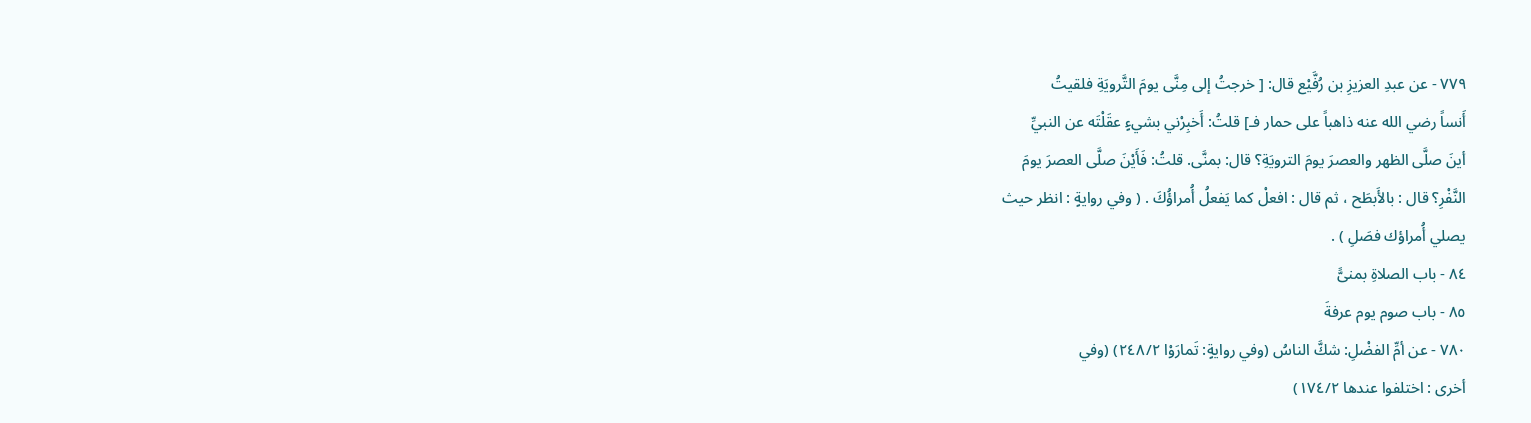٧٧٩ - عن عبدِ العزيزِ بن رُفَّيْع قال: [ خرجتُ إلى مِنَّى يومَ التَّرويَةِ فلقيتُ
أَنساً رضي الله عنه ذاهباً على حمار فـ] قلتُ: أَخبِرْني بشيءٍ عقَلْتَه عن النبيِّ
أينَ صلَّى الظهر والعصرَ يومَ الترويَةِ؟ قال: بمنَّى. قلتُ: فَأَيْنَ صلَّى العصرَ يومَ
النَّفْرِ؟ قال : بالأَبطَح ، ثم قال : افعلْ كما يَفعلُ أُمراؤُكَ . ( وفي روايةٍ : انظر حيث
يصلي أُمراؤك فصَلِ ) .
٨٤ - باب الصلاةِ بمنىًّ
٨٥ - باب صوم يوم عرفةَ
٧٨٠ - عن أمِّ الفضْلِ: شكَّ الناسُ (وفي روايةٍ: تَمارَوْا ٢٤٨/٢) (وفي
أخرى : اختلفوا عندها ١٧٤/٢)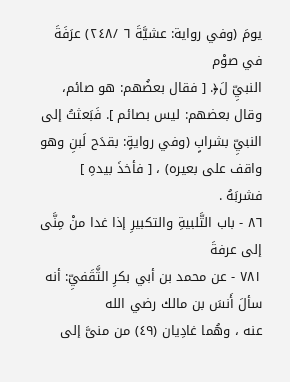يومَ (وفي رواية: عشيَّةَ ٦ /٢٤٨) عرَفَةَ في صوْم
النبيِّ لَ﴿. [ فقال بعضُهم: هو صائم، وقال بعضهم: ليس بصائم ]. فَبَعثتُ إلى
النبيِّ بشرابٍ (وفي روايةٍ: بقدَح لَبنِ وهو واقف على بعيره) ، [ فأخذَ بيدهِ ]
فشربَهُ .
٨٦ - باب التَّلبيةِ والتكبيرِ إذا غدا منْ مِنَّى إلى عرفةَ
٧٨١ - عن محمد بن أبي بكرِ الثَّقَفيِّ: أنه سألَ أَنسَ بن مالك رضي الله
عنه ، وهُما غادِيان (٤٩) من منىَّ إلى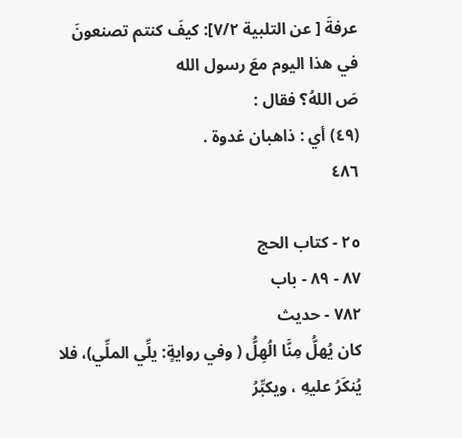عرفةَ [ عن التلبية ٧/٢]: كيفَ كنتم تصنعونَ
في هذا اليوم معَ رسول الله
صَ اللهُ؟ فقال :
(٤٩) أي : ذاهبان غدوة .
٤٨٦

٢٥ - كتاب الحج
٨٧ - ٨٩ - باب
٧٨٢ - حديث
كان يُهلُّ مِنَّا الُهِلُّ ( وفي روايةٍ: يلِّي الملِّي)، فلا يُنكَرُ عليهِ ، ويكبِّرُ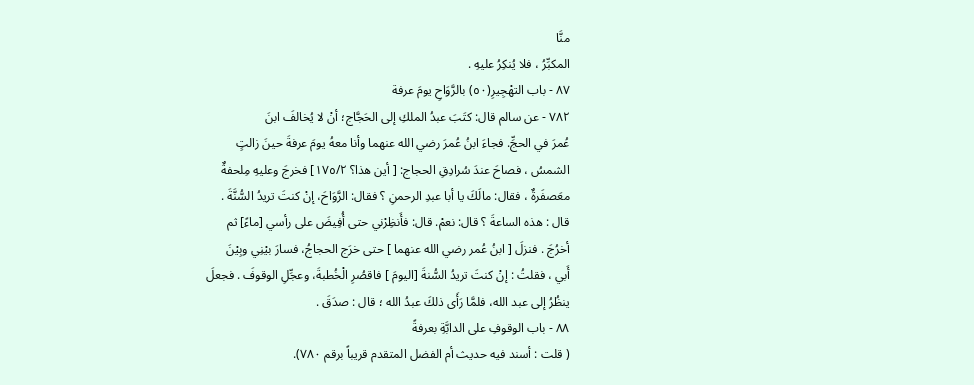منَّا
المكبِّرُ ، فلا يُنكِرُ علیهِ .
٨٧ - باب التهْجِيرِ(٥٠) بالرَّوَاحِ يومَ عرفة
٧٨٢ - عن سالم قال: كتَبَ عبدُ الملكِ إلى الحَجَّاج؛ أنْ لا يُخالفَ ابنَ
عُمرَ في الحجِّ. فجاءَ ابنُ عُمرَ رضي الله عنهما وأنا معهُ يومَ عرفةَ حينَ زالتٍ
الشمسُ ، فصاحَ عندَ سُرادِقِ الحجاج: [ أين هذا؟ ١٧٥/٢] فخرجَ وعليهِ مِلحفةٌ
معَصفَرةٌ ، فقال: مالَكَ يا أبا عبدِ الرحمنِ ؟ فقال: الرَّوَاحَ، إنْ كنتَ تريدُ السُّنَّةَ .
قال : هذه الساعةَ ؟ قال: نعمْ. قال: فأَنظِرْني حتى أُفِيضَ على رأسي [ماءً] ثم
أخرُجَ . فنزلَ [ ابنُ عُمر رضي الله عنهما ] حتى خرَج الحجاجُ، فسارَ بيْنِي وبِيْنَ
أَبي ، فقلتُ : إنْ كنتَ تريدُ السُّنةَ [اليومَ ] فاقصُرِ الْخُطبةَ، وعجِّلِ الوقوفَ . فجعلَ
ينظُرُ إلى عبد الله، فلمَّا رَأَى ذلكَ عبدُ الله ؛ قال : صدَقَ .
٨٨ - باب الوقوفِ على الدابَّةِ بعرفةً
( قلت : أسند فيه حديث أم الفضل المتقدم قريباً برقم ٧٨٠).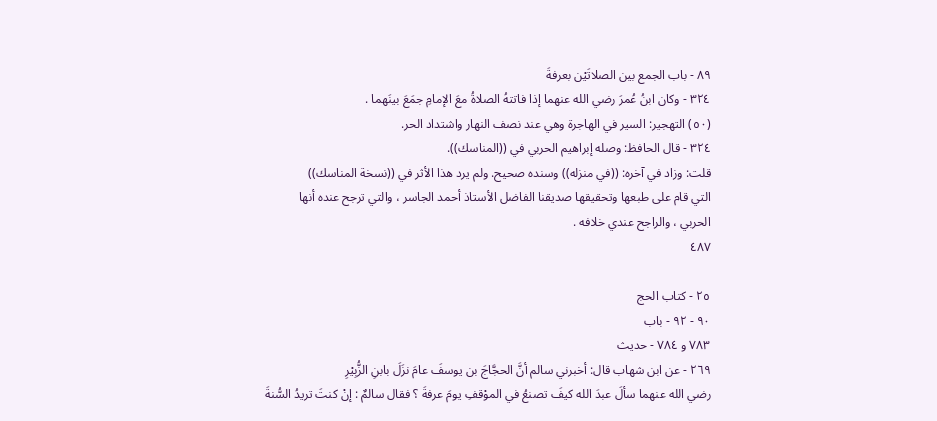٨٩ - باب الجمع بين الصلاتَيْن بعرفةَ
٣٢٤ - وكان ابنُ عُمرَ رضي الله عنهما إذا فاتتهُ الصلاةُ معَ الإمامِ جمَعَ بينَهما .
(٥٠) التهجير: السير في الهاجرة وهي عند نصف النهار واشتداد الحر.
٣٢٤ - قال الحافظ: وصله إبراهيم الحربي في ((المناسك)).
قلت: وزاد في آخره: ((في منزله)) وسنده صحيح. ولم يرد هذا الأثر في ((نسخة المناسك))
التي قام على طبعها وتحقيقها صديقنا الفاضل الأستاذ أحمد الجاسر ، والتي ترجح عنده أنها
الحربي ، والراجح عندي خلافه .
٤٨٧

٢٥ - كتاب الحج
٩٠ - ٩٢ - باب
٧٨٣ و ٧٨٤ - حدیث
٢٦٩ - عن ابن شهاب قال: أخبرني سالم أنَّ الحجَّاجَ بن يوسفَ عامَ نزَلَ بابنِ الزُّبِيْرِ
رضي الله عنهما سألَ عبدَ الله كيفَ تصنعُ في الموْقفِ يومَ عرفةَ ؟ فقال سالمٌ : إنْ كنتَ تريدُ السُّنةَ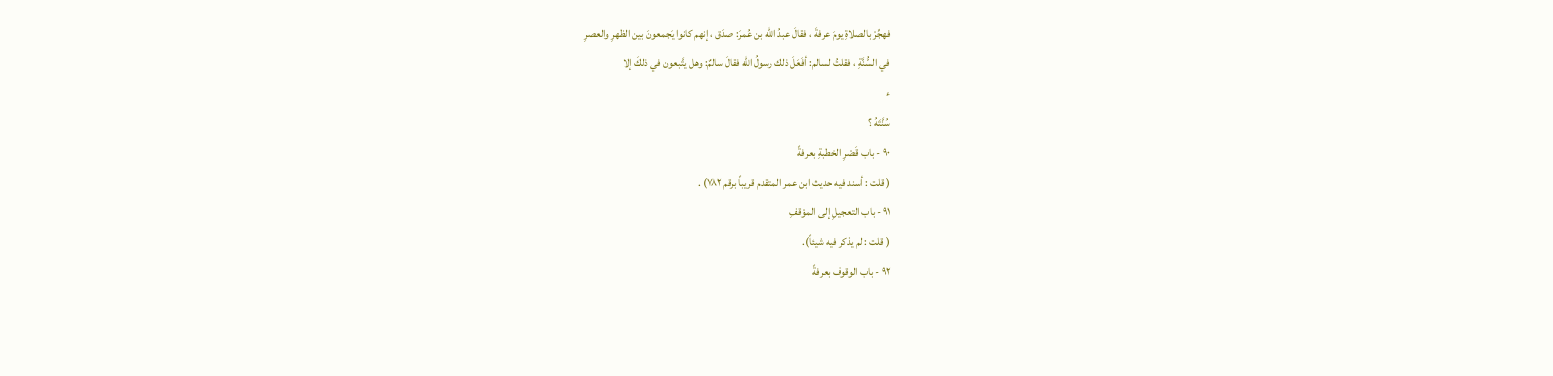فهجِّرْ بالصلاةِ يومَ عرفةَ ، فقالَ عبدُ الله بن عُمرَ: صدَق ، إنهم كانوا يَجمعونَ بين الظهرِ والعصرِ
في السُّنَّةِ ، فقلتُ لسالم: أفَعَلَ ذلك رسولُ الله فقالَ سالمٌ: وهل يتَّبعون في ذلكَ إلا
ء
سُنَّتَهُ ؟
٩٠ - باب قَصْرِ الخطبةِ بعرفةً
( قلت : أسند فيه حديث ابن عمر المتقدم قريباً برقم ٧٨٢) .
٩١ - باب التعجيلِ إلى الموْقفِ
( قلت : لم يذكر فيه شيئاً).
٩٢ - باب الوقوف بعرفةً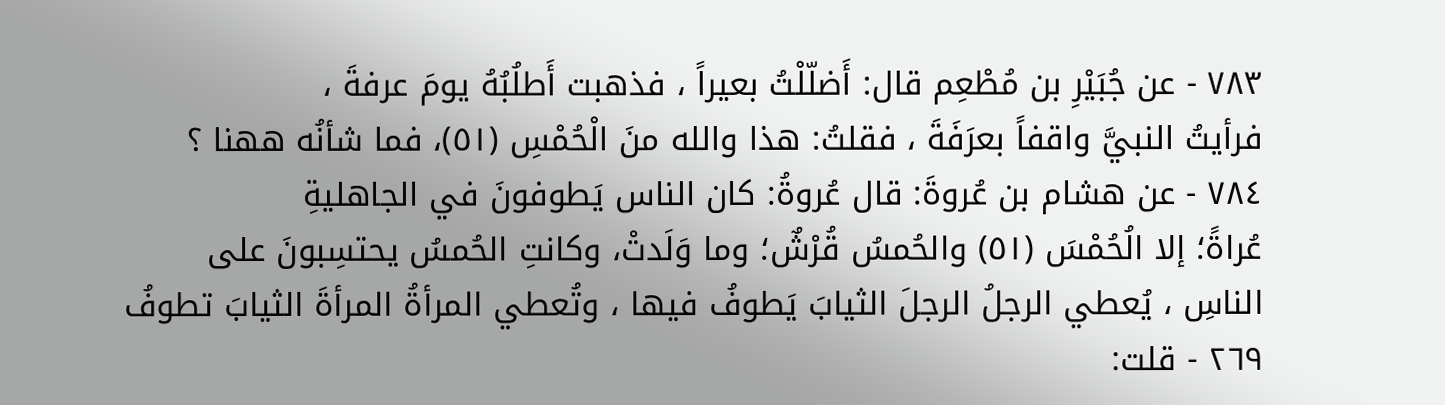٧٨٣ - عن جُبَيْرِ بن مُطْعِم قال: أَضلّلْتُ بعيراً ، فذهبت أَطلُبُهُ يومَ عرفةَ ،
فرأيتُ النبيَّ واقفاً بعرَفَةَ ، فقلتُ: هذا والله منَ الْحُمْسِ (٥١)، فما شأنُه ههنا ؟
٧٨٤ - عن هشام بن عُروةَ: قال عُروةُ: كان الناس يَطوفونَ في الجاهليةِ
عُراةً؛ إلا الُحُمْسَ (٥١) والحُمسُ قُرْشٌ؛ وما وَلَدتْ، وكانتِ الحُمسُ يحتسِبونَ على
الناسِ ، يُعطي الرجلُ الرجلَ الثيابَ يَطوفُ فيها ، وتُعطي المرأةُ المرأةَ الثيابَ تطوفُ
٢٦٩ - قلت: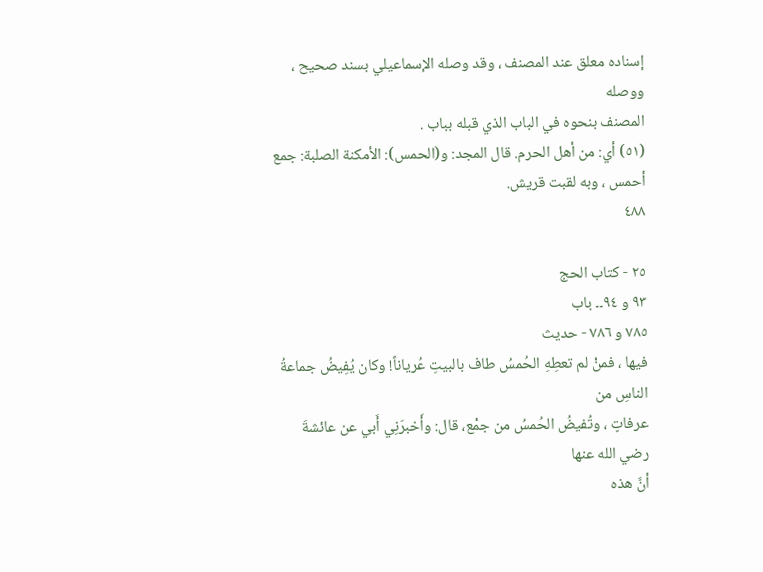إسناده معلق عند المصنف ، وقد وصله الإسماعيلي بسند صحيح ، ووصله
المصنف بنحوه في الباب الذي قبله بباب .
(٥١) أي: من أهل الحرم. قال المجد: و(الحمس): الأمكنة الصلبة: جمع أحمس ، وبه لقبت قريش.
٤٨٨

٢٥ - كتاب الحج
٩٣ و ٩٤۔۔ باب
٧٨٥ و ٧٨٦ - حديث
فيها ، فمنْ لم تعطِهِ الحُمسُ طاف بالبيتِ عُرياناً! وكان يُفِيضُ جماعةُ الناسِ من
عرفاتٍ ، وتُفيضُ الحُمسُ من جمْع، قال: وأَخبرَنِي أَبي عن عائشةَ رضي الله عنها
أنَّ هذه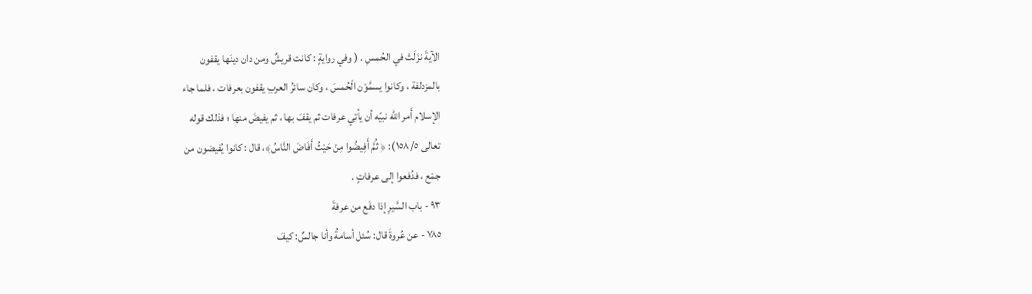الآيةَ نزَلَتْ في الحُمسِ . ( وفي روايةٍ : كانت قريشٌ ومن دان دينَها يقفون
بالمزدلفة ، وكانوا يسمَّوْن الْحُمسَ ، وكان سائرُ العربِ يقفون بعرفات ، فلما جاء
الإسلام أَمر الله نبيّه أن يأتي عرفات ثم يقفَ بها ، ثم يفيضَ منها ؛ فذلك قوله
تعالى ١٥٨/٥): ﴿ ثُمَّ أَفِيضُوا مِنْ حَيْثُ أَفَاضَ النَّاسُ﴾، قال : كانوا يُفيضون من
جمْع ، فدُفعوا إلى عرفاتٍ .
٩٣ - باب السَّيرِ إذا دفَع من عرفةَ
٧٨٥ - عن عُروةَ قال: سُئل أسامةُ وأنا جالسٌ: كيفَ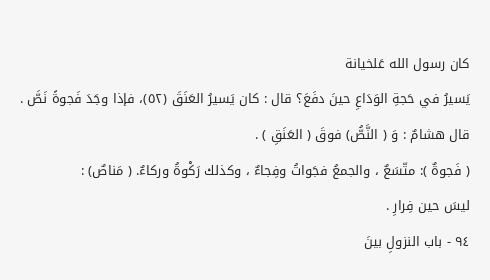كان رسول الله عَلخيانة
يَسيرُ في حَجةِ الوَدَاعِ حينَ دفَعَ؟ قال : كان يَسيرُ العَنَقَ (٥٢)، فإذا وجَدَ فَجوةً نَصَّ .
قال هشامٌ : وَ ( النَّصُّ) فوقَ ( العَنَقِ ) .
( فَجوةٌ ): متّسَعٌ ، والجمعُ فجَواتُ وفِجاءٌ ، وكذلك رَكْوةُ وركاءٌ. ( مَناصٌ) :
لیسَ حین فِرارِ .
٩٤ - باب النزولِ بينَ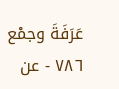عَرَفَةَ وجمْع
٧٨٦ - عن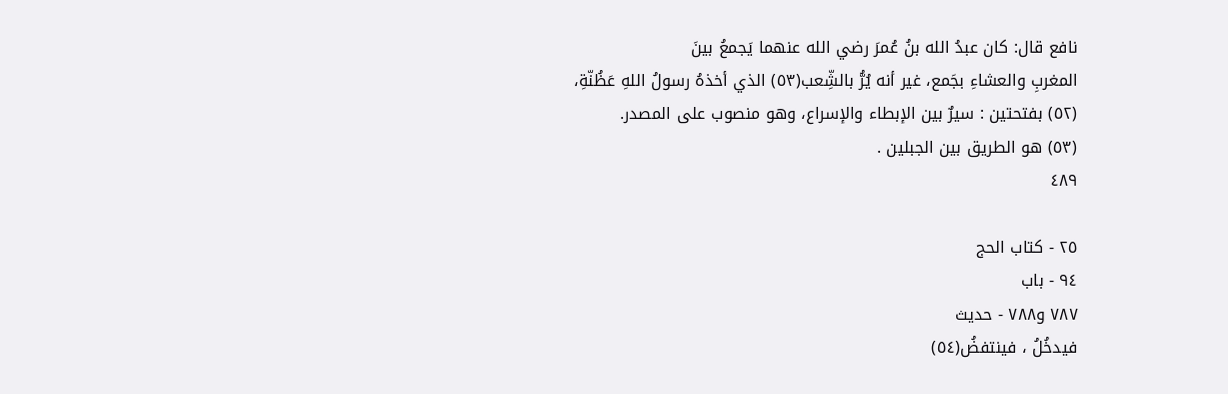نافع قال: كان عبدُ الله بنُ عُمرَ رضي الله عنهما يَجمعُ بينَ
المغربِ والعشاءِ بجَمع، غير أنه يُرُّ بالشِّعب(٥٣) الذي أخذهُ رسولُ اللهِ عَظُنّةِ،
(٥٢) بفتحتين : سيرٌ بين الإبطاء والإسراع، وهو منصوب على المصدر.
(٥٣) هو الطريق بين الجبلين .
٤٨٩

٢٥ - كتاب الحج
٩٤ - باب
٧٨٧ و٧٨٨ - حديث
فيدخُلُ ، فينتفضُ(٥٤)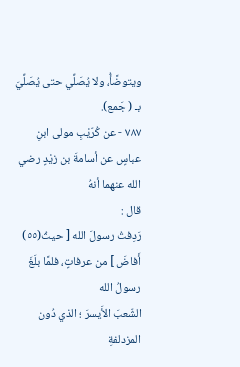ويتوضَّأُ، ولا يُصَلِّي حتى يُصَلِّيَ بـ ( جَمع).
٧٨٧ - عن كُرّيْبِ مولى ابنِ عباسٍ عن أسامةَ بن زيْدٍ رضي الله عنهما أنهُ
قال :
رَدِفتُ رسولَ الله [ حيثُ(٥٥) أَفاضَ ] من عرفاتٍ، فلمَّا بلَغَ رسولُ الله
الشّعبَ الأَيسرَ ؛ الذي دُون المزدلفةِ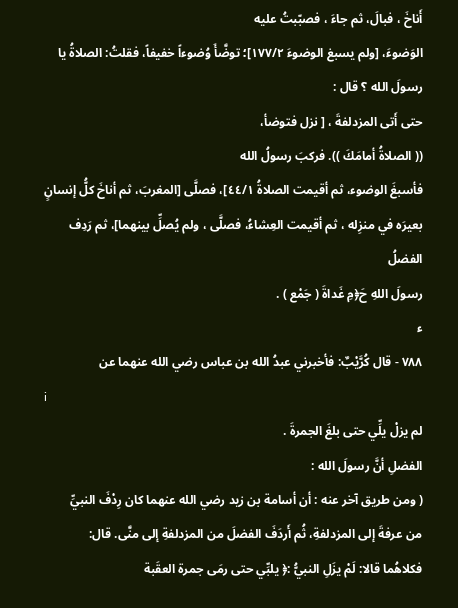أَناخَ ، فبالَ، ثم جاءَ ، فصبّبتُ عليه
الوَضوءَ، [ولم يسبغ الوضوءَ ١٧٧/٢]؛ توضَّأَ وُضوءاً خفيفاً، فقلتُ: الصلاةُ يا
رسولَ الله ؟ قال :
حتى أَتى المزدلفةَ ، [ نزل فتوضأ،
(( الصلاةُ أمامَكَ )). فركبَ رسولُ الله
فأسبغَ الوضوء، ثم أقيمت الصلاةُ ٤٤/١]، فصلَّى [المغربَ، ثم أناخَ كلُّ إنسانٍ
بعيرَه في منزِله ، ثم أقيمت العِشاءُ، فصلَّى ، ولم يُصلِّ بينهما]، ثم رَدِف الفضلُ
رسولَ اللهِ حَ﴿مِ غَداةَ ( جَمْع ) .
ء
٧٨٨ - قال كُرَّيْبٌ: فأخبرني عبدُ الله بن عباس رضي الله عنهما عن
i
لم يزلْ يلِّي حتى بلغَ الجمرةَ .
الفضلِ أنَّ رسولَ الله :
( ومن طريق آخر عنه : أن أسامة بن زيد رضي الله عنهما كان رِدْفَ النبيِّ
من عرفةَ إلى المزدلفةِ، ثُم أَردَفَ الفضلَ من المزدلفةِ إلى منَّى. قال:
فكلاهُما قالا: لَمْ يزَلِ النبيُّ :﴿ يلبِّي حتى رمَى جمرة العقَبة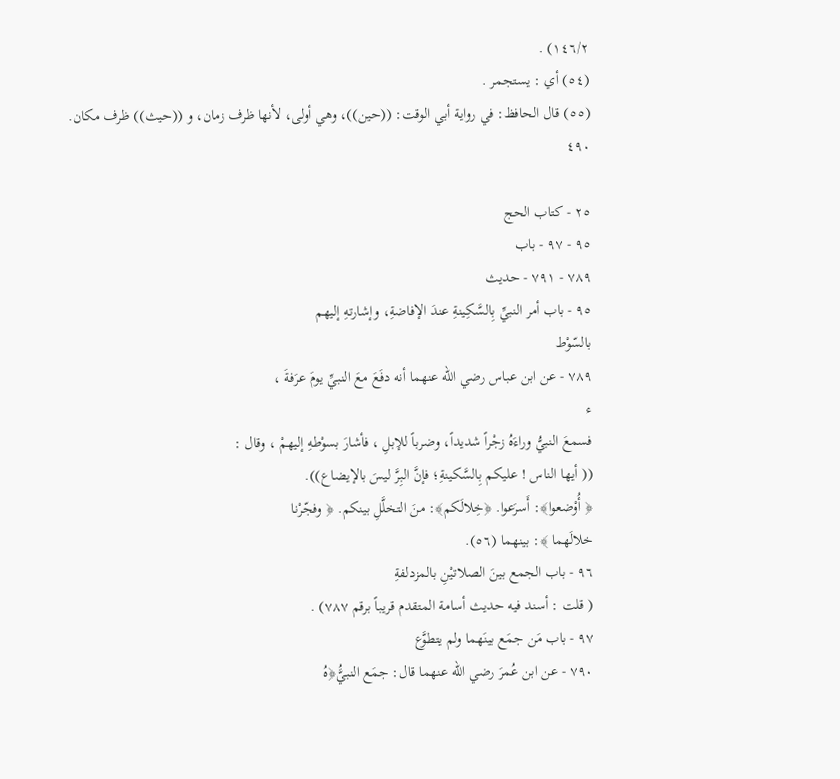١٤٦/٢) .
(٥٤) أي : يستجمر .
(٥٥) قال الحافظ: في رواية أبي الوقت: ((حين))، وهي أولى، لأنها ظرف زمان، و ((حيث)) ظرف مكان.
٤٩٠

٢٥ - كتاب الحج
٩٥ - ٩٧ - باب
٧٨٩ - ٧٩١ - حديث
٩٥ - باب أمر النبيِّ بِالسَّكِينةِ عندَ الإفاضةِ، وإشارتهِ إليهم
بالسّوْط
٧٨٩ - عن ابن عباس رضي الله عنهما أنه دفَعَ معَ النبيِّ يومَ عرَفةَ ،
ء
فسمعَ النبيُّ وراءَهُ زجْراً شديداً، وضرباً للإبلِ ، فأشارَ بسوْطهِ إليهمْ ، وقال :
(( أيها الناس ! عليكم بِالسَّكينةِ؛ فإنَّ البِرَّ ليسَ بالإيضاع)).
﴿ أُوْضعوا﴾: أَسرَعوا. ﴿خِلالَكم﴾: منَ التخلَّلِ بينكم. ﴿ وفجّرْنا
خلالَهما ﴾: بينهما (٥٦).
٩٦ - باب الجمع بينَ الصلاتيْنِ بالمزدلفةِ
( قلت : أسند فيه حديث أسامة المتقدم قريباً برقم ٧٨٧) .
٩٧ - باب مَن جمَع بينَهما ولم يتطوَّع
٧٩٠ - عن ابن عُمرَ رضي الله عنهما قال: جمَع النبيَُّ﴿هُ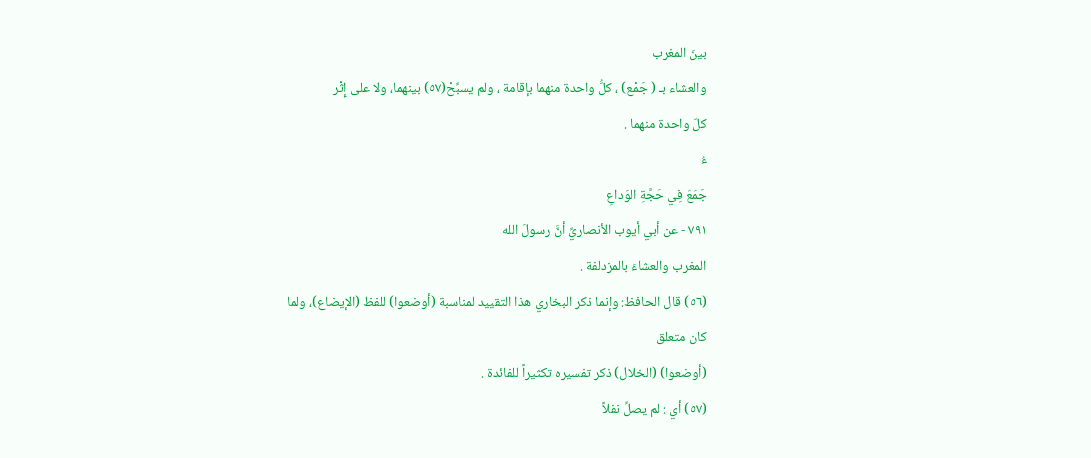بينَ المغرب
والعشاء بـ ( جَمْع) ، كلُّ واحدة منهما بإقامة ، ولم يسبِّحْ(٥٧) بينهما، ولا على إِثْر
كلّ واحدة منهما .
ءُ
جَمَعَ فِي حَجَّةِ الوَداعِ
٧٩١ - عن أبي أيوب الأنصاريِّ أنَّ رسولَ الله
المغرب والعشاءَ بالمزدلفة .
(٥٦) قال الحافظ: وإنما ذكر البخاري هذا التقييد لمناسبة (أوضعوا) للفظ (الإيضاع)، ولما كان متعلق
(أوضعوا) (الخلال) ذكر تفسيره تكثيراً للفائدة .
(٥٧) أي : لم يصلِّ نفلاً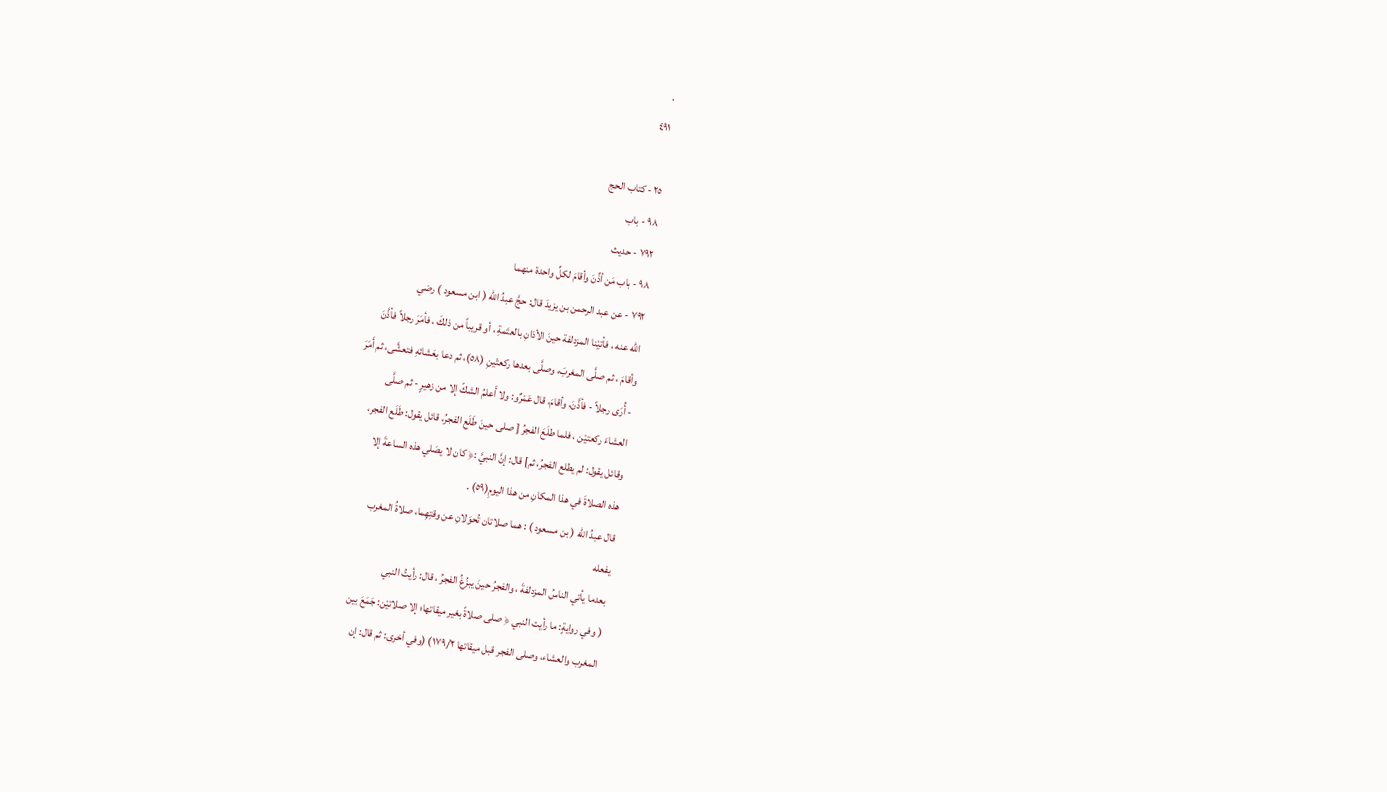.
٤٩١

٢٥ - كتاب الحج
٩٨ - باب
٧٩٢ - حديث
٩٨ - باب مَن أذِّنَ وأقامَ لكلِّ واحدة منهما
٧٩٢ - عن عبد الرحمن بن يزيدَ قال: حجَّ عبدُ الله ( ابن مسعود ) رضي
الله عنه ، فأتيْنا المزدلفة حينَ الأذانِ بالعتَمةِ ، أو قريباً من ذلكَ ، فأمَرَ رجلاً فأذَّنَ
وأقامَ ، ثم صلَّى المغربَ، وصلَّى بعدها ركعتْينِ (٥٨)، ثم دعا بعَشائهِ فتعشَّى، ثم أَمَرَ
- أُرَى رجلاً - فأذَّنَ، وأقامَ، قال عَمْرٌو: ولا أَعلمُ الشكّ إلا من زهيرٍ - ثم صلَّى
العشاءَ ركعتيْن ، فلما طلَعَ الفجرُ [ صلى حينَ طَلَع الفجرُ، قائل يقول: طَلَع الفجر،
وقائل يقول: لم يطلع الفجرُ، ثم] قال: إنَّ النبيَّ :﴿ كان لا يصَلي هذه الساعةَ إلا
هذه الصلاةَ في هذا المكانِ من هذا اليومِ(٥٩) .
قال عبدُ الله ( بن مسعود ) : هما صلاتان تُحوَلانِ عن وقتِهِما، صلاةُ المغرب
يفعله
بعدما يأتي الناسُ المزدلفةَ ، والفجرُ حينَ يبزُغُ الفجرُ ، قال: رأيتُ النبي
( وفي روايةٍ: ما رأيت النبي ﴿ صلى صلاةً بغير ميقاتها؛ إلا صلاتيْن: جَمَعَ بين
المغرب والعشاء، وصلى الفجر قبل ميقاتها ١٧٩/٢) (وفي أخرى: ثم قال: إن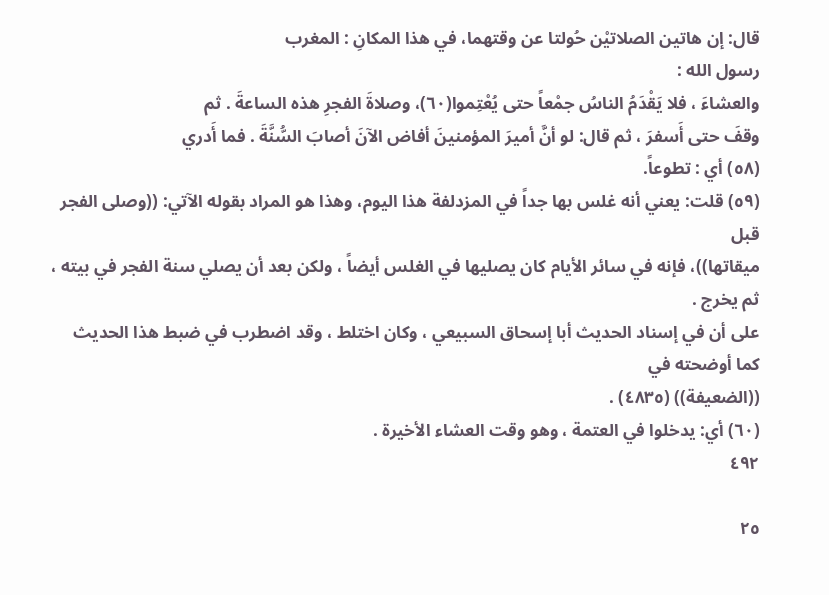قال: إن هاتين الصلاتيْن حُولتا عن وقتهما، في هذا المكانِ : المغرب
رسول الله :
والعشاءَ ، فلا يَقْدَمُ الناسُ جمْعاً حتى يُعْتِموا(٦٠)، وصلاةَ الفجرِ هذه الساعةَ . ثم
وقفَ حتى أَسفرَ ، ثم قال: لو أنَّ أميرَ المؤمنينَ أفاض الآنَ أصابَ السُّنَّةَ . فما أَدري
(٥٨) أي : تطوعاً.
(٥٩) قلت: يعني أنه غلس بها جداً في المزدلفة هذا اليوم، وهذا هو المراد بقوله الآتي: ((وصلى الفجر قبل
ميقاتها))، فإنه في سائر الأيام كان يصليها في الغلس أيضاً ، ولكن بعد أن يصلي سنة الفجر في بيته ، ثم يخرج .
على أن في إسناد الحديث أبا إسحاق السبيعي ، وكان اختلط ، وقد اضطرب في ضبط هذا الحديث كما أوضحته في
((الضعيفة)) (٤٨٣٥) .
(٦٠) أي: يدخلوا في العتمة ، وهو وقت العشاء الأخيرة .
٤٩٢

٢٥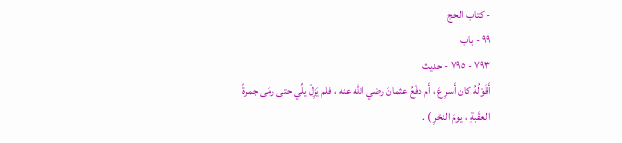- كتاب الحج
٩٩ - باب
٧٩٣ - ٧٩٥ - حدیث
أَقَوْلُهُ كان أَسرِعَ ، أَم دفْعُ عثمانَ رضي الله عنه ، فلم يَزِلْ يلِّي حتى رمَى جمرةً
العقَبةِ ، يومَ النحْرِ ) .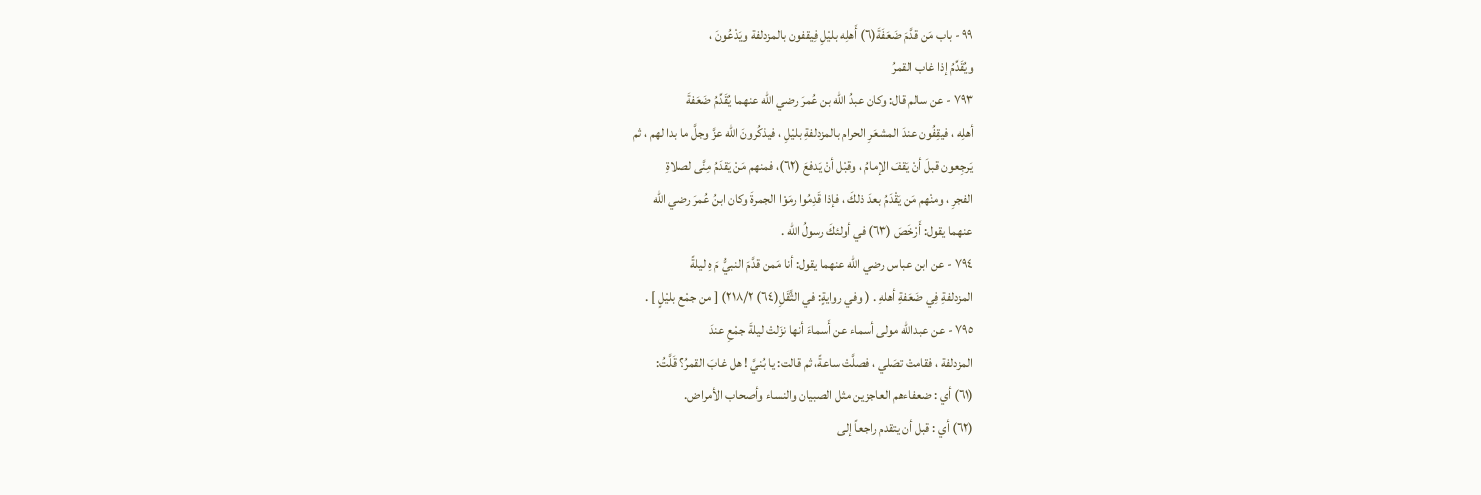٩٩ - باب مَن قدَّمَ ضَعَفَةَ(٦) أَهلِه بليْلِ فِيقفون بالمزدلفة ويَدْعُونَ ،
ويُقَدِّمُ إذا غاب القمرُ
٧٩٣ - عن سالم قال: وكان عبدُ الله بن عُمرَ رضي الله عنهما يُقَدِّمُ ضَعَفةَ
أهلِه ، فيقِفُون عندَ المشعَرِ الحرام بالمزدلفةِ بليْلِ ، فيذكُرونَ الله عزَّ وجلَّ ما بدا لهم ، ثم
يَرجِعون قبلَ أنْ يَقفَ الإمامُ ، وقبْل أنْ يَدفعَ (٦٢)، فمنهم مَنْ يَقدَمُ مِنَّى لصلاةِ
الفجرِ ، ومنْهم مَن يَقْدَمُ بعدَ ذلكَ ، فإذا قَدِمُوا رمَوْا الجمرةَ وكان ابنُ عُمرَ رضي الله
عنهما يقول: أَرْخَصَ (٦٣) في أولئكَ رسولُ الله .
٧٩٤ - عن ابن عباس رضي الله عنهما يقول: أنا مَمن قدَّمَ النبيُّ مَ هِ ليلةً
المزدلفةِ فِي ضَعَفةِ أهلهِ . ( وفي روايةٍ: في الثَّقَلِ(٦٤) ٢١٨/٢) [ من جمْع بليْلٍ ] .
٧٩٥ - عن عبدالله مولى أسماء عن أَسماءَ أنها نزَلتْ ليلةَ جمْعِ عندَ
المزدلفة ، فقامتْ تصَلي ، فصلَّتْ ساعةً، ثم قالت: يا بُنيَّ ! هل غابَ القمرُ؟ قَلَّتُ:
(٦١) أي : ضعفاءهم العاجزين مثل الصبيان والنساء وأصحاب الأمراض.
(٦٢) أي : قبل أن يتقدم راجعاً إلى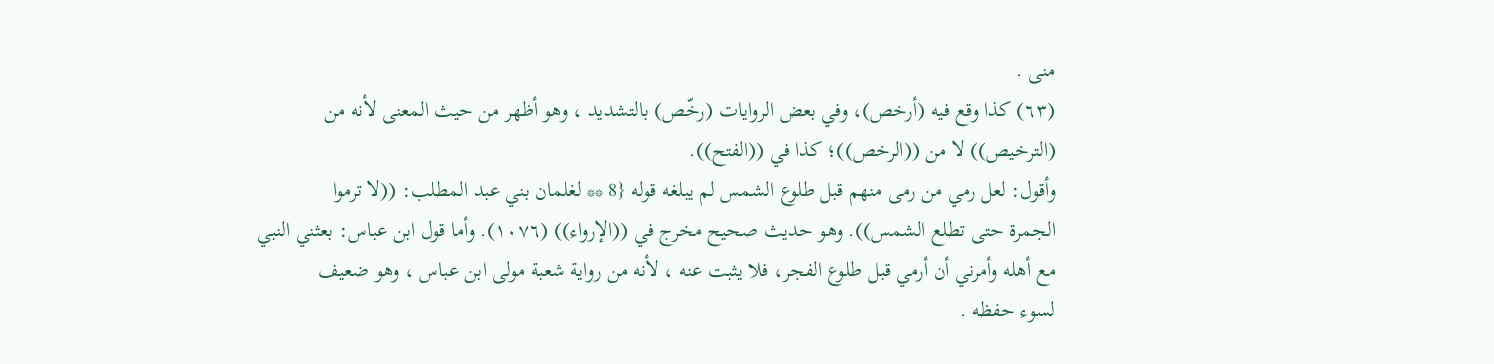منى .
(٦٣) كذا وقع فيه (أرخص)، وفي بعض الروايات (رخّص) بالتشديد ، وهو أظهر من حيث المعنى لأنه من
(الترخيص)) لا من ((الرخص))؛ كذا في ((الفتح)).
وأقول: لعل رمي من رمى منهم قبل طلوع الشمس لم يبلغه قوله {8 ** لغلمان بني عبد المطلب: ((لا ترموا
الجمرة حتى تطلع الشمس)). وهو حديث صحيح مخرج في ((الإرواء)) (١٠٧٦). وأما قول ابن عباس: بعثني النبي
مع أهله وأمرني أن أرمي قبل طلوع الفجر، فلا يثبت عنه ، لأنه من رواية شعبة مولى ابن عباس ، وهو ضعيف
لسوء حفظه .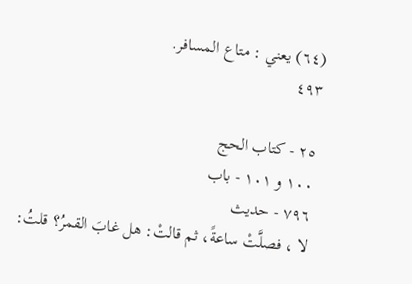(٦٤) يعني : متاع المسافر.
٤٩٣

٢٥ - كتاب الحج
١٠٠ و ١٠١ - باب
٧٩٦ - حديث
لا ، فصلَّتْ ساعةً، ثم قالتْ: هل غابَ القمرُ؟ قلتُ: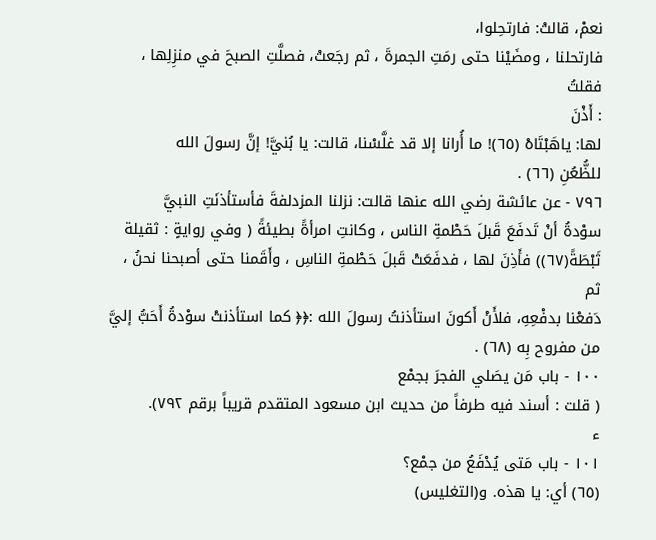نعمْ، قالتْ: فارتحِلوا،
فارتحلنا ، ومضَيْنا حتى رمَتِ الجمرةَ ، ثم رجَعتْ، فصلَّتِ الصبحَ في منزِلِها ، فقلتُ
: أَذْنَ
لها: ياهَبْتَاهْ (٦٥)! ما أُرانا إلا قد غلَّسْنا، قالت: يا بُنيَّ! إنَّ رسولَ الله
للظُّعُنِ (٦٦) .
٧٩٦ - عن عائشة رضي الله عنها قالت: نزلنا المزدلفةَ فأستأذنَتِ النبيَّ
سوْدةُ أنْ تَدفَعَ قَبلَ حَطْمةِ الناس ، وكانتِ امرأةً بطيئةً ( وفي روايةٍ : ثقيلة
ثَبْطَةً(٦٧)) فأَذِنَ لها ، فدفَعَتْ قَبلَ حَطْمةِ الناسِ ، وأَقَمنا حتى أصبحنا نحنُ ، ثم
دَفعْنا بدفْعِهِ، فلأَنْ أَكونَ استأذنتُ رسولَ الله :﴿﴿ كما استأذنتْ سوْدةُ أَحَبُّ إليَّ
من مفروح بِه (٦٨) .
١٠٠ - باب مَن يصَلي الفجرَ بجمْع
( قلت : أسند فيه طرفاً من حديث ابن مسعود المتقدم قريباً برقم ٧٩٢).
ء
١٠١ - باب مَتى يُدْفَعُ من جمْع؟
(٦٥) أي: يا هذه. و(التغليس)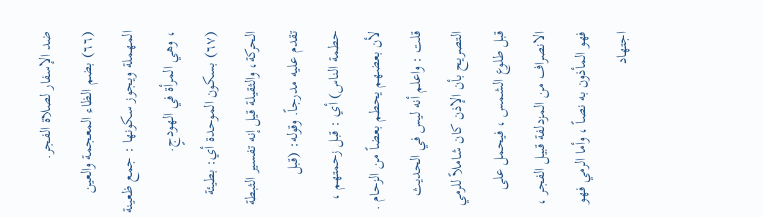ضد الإسفار لصلاة الفجر.
(٦٦) بضم الظاء المعجمة والعين المهملة ويجوز سكونها : جمع ظعينة ، وهي المرأة في الهودجٍ.
(٦٧) بسكون الموحدة أي: بطيئة الحركة، والثقيلة قيل إنه تفسير الثبطة تقدم عليه مدرجاً. وقوله: (قبل
حطمة الناس) أي : قبل زحمتهم ، لأن بعضهم يحطم بعضاً من الزحام .
قلت : واعلم أنه ليس في الحديث التصريح بأن الإذن كان شاملاً للرمي قبل طلوع الشمس ، فيحمل على
الانصراف من المزدلفة قبيل الفجر ، فهو المأذون به نصاً ، وأما الرمي فهو اجتهاد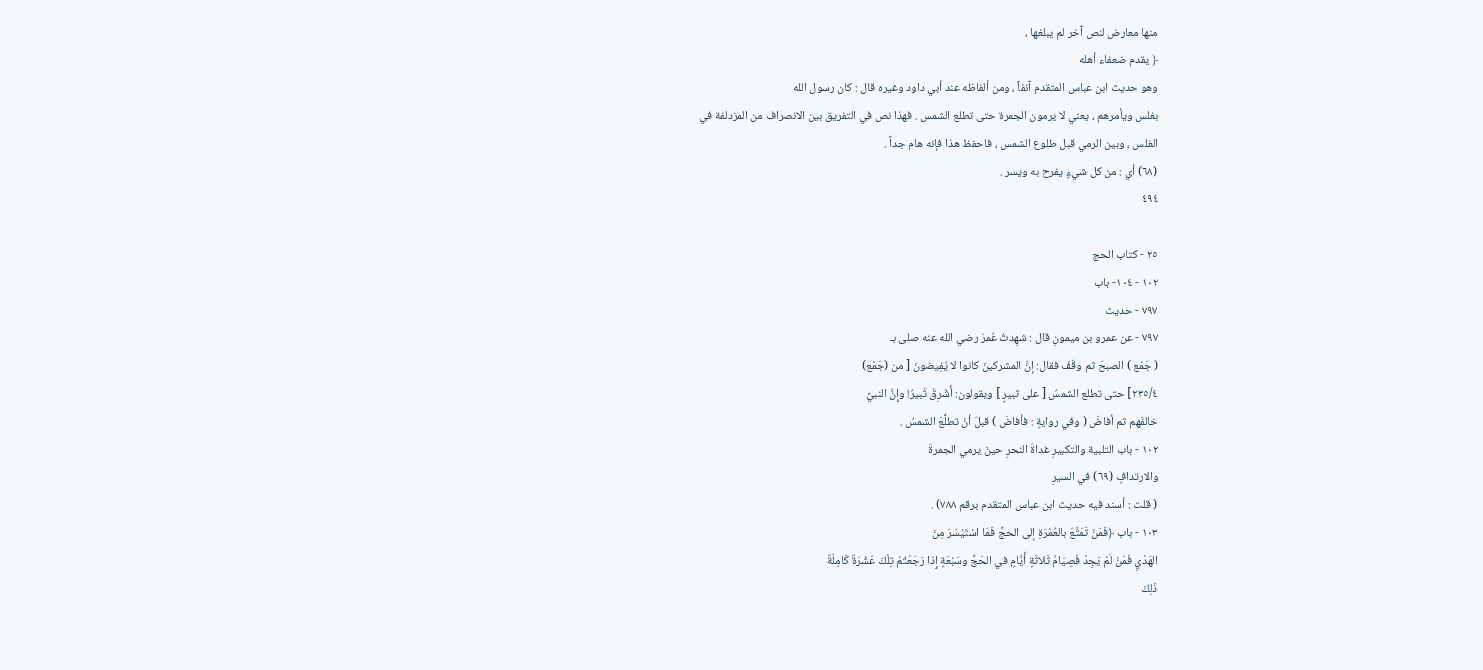منها معارض لنص آخر لم يبلغها ،
﴿ يقدم ضعفاء أهله
وهو حديث ابن عباس المتقدم آنفاً ، ومن ألفاظه عند أبي داود وغيره قال : كان رسول الله
بغلس ويأمرهم ، يعني لا يرمون الجمرة حتى تطلع الشمس . فهذا نص في التفريق بين الانصراف من المزدلفة في
الغلس ، وبين الرمي قبل طلوع الشمس ، فاحفظ هذا فإنه هام جداً .
(٦٨) أي : من كل شيءٍ يفرح به ويسر .
٤٩٤

٢٥ - كتاب الحج
١٠٢ - ١٠٤- باب
٧٩٧ - حديث
٧٩٧ - عن عمرو بن ميمونِ قال : شهِدتُ عُمرَ رضي الله عنه صلى بـ
( جَمْع ) الصبحَ ثم وقَفَ فقال: إنَّ المشركينَ كانوا لا يُفِيضونَ [ من (جَمْع)
٢٣٥/٤] حتى تطلع الشمسُ [ على ثبيرٍ ] ويقولون: أَشْرِقْ ثَبيرُ! وإِنَّ النبيَّ
خالفَهم ثم أفاضَ ( وفي روايةٍ : فأفاضَ ) قبلَ أنْ تطلُّعَ الشمسُ .
١٠٢ - باب التلبية والتكبيرِ غداةَ النحرِ حينَ يرمي الجمرةَ
والارتدافٍ (٦٩) في السيرِ
( قلت : أسند فيه حديث ابن عباس المتقدم برقم ٧٨٨) .
١٠٣ - باب ﴿فَمَنْ تَمَتَّعَ بالعُمْرَةِ إلى الحجِّ فَمَا اسْتَيْسَرَ مِنَ
الهَدْيِ فَمَنْ لَمْ يَجِدْ فَصِيَامُ ثَلاثَةٍ أَيَّامٍ في الحَجِّ وسَبْعَةٍ إِذا رَجَعْتُمْ تِلْكَ عَشْرَةٌ كَامِلَةٌ
ذَلِكَ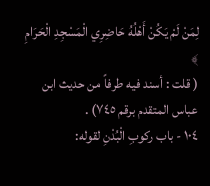لِمَنْ لَمْ يَكُنْ أَهْلُهُ حَاضِرِي الْمَسْجِدِ الْحَرَامِ ﴾
( قلت : أسند فيه طرفاً من حديث ابن عباس المتقدم برقم ٧٤٥) .
١٠٤ - باب ركوبِ الْبُدْنِ لقوله: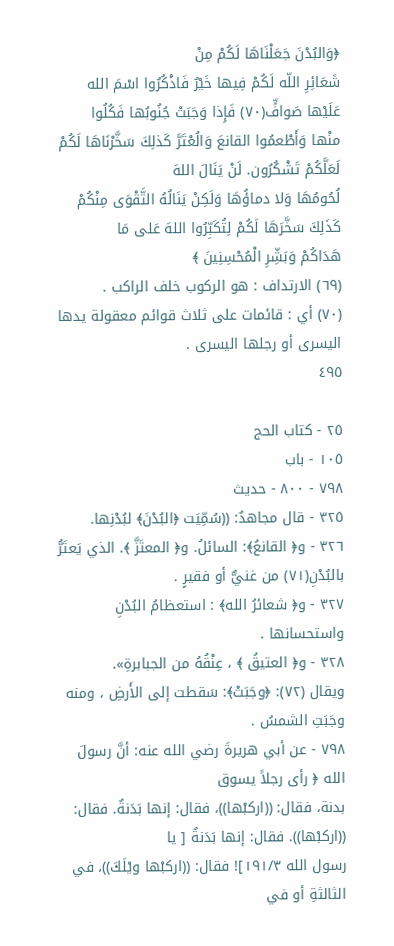﴿وَالبُدْنَ جَعَلْنَاهَا لَكُمْ مِنْ
شَعَائِرِ اللّه لَكُمْ فِيها خَيْرٌ فَاذْكُرُوا اسْمَ الله عَلَيْها صَوافٍّ(٧٠) فَإِذا وَجَبَتْ جُنُوبُها فَكُلُوا
منْها وَأَطْعمُوا القانعَ وَالُعْتَرَّ كَذلِكَ سَخَّرْنَاهَا لَكُمْ لَعَلَّكُمْ تَشْكُرُون. لَنْ يَنَالَ اللهَ
لُحُومُهَا وَلا دماؤُهَا وَلَكِنْ يَنَالُهُ التَّقْوَى مِنْكُمْ كَذَلِكَ سَخَّرَهَا لَكُمْ لِتُكَبِّرُوا اللهَ عَلى مَا
هَدَاكُمْ وَبَشِّرِ الْمُحْسِنِينَ ﴾
(٦٩) الارتداف : هو الركوب خلف الراكب .
(٧٠) أي : قائمات على ثلاث قوائم معقولة يدها اليسرى أو رجلها اليسرى .
٤٩٥

٢٥ - كتاب الحج
١٠٥ - باب
٧٩٨ - ٨٠٠ - حديث
٣٢٥ - قال مجاهدٌ: ((سُمِّيَت ﴿البُدْنَ﴾ لبُدْنِها.
٣٢٦ - و﴿ القانعُ﴾: السائلُ. و﴿ المعتَزَّ ﴾. الذي يَعتَرُّ بالبُدْنِ(٧١) من غنيٌّ أو فقيرٍ .
٣٢٧ - و﴿ شعائرُ الله﴾ : استعظامُ البُدْنِ واستحسانها .
٣٢٨ - و﴿ العتيقُ ﴾ ، عِنْقُهُ من الجبابرةِ».
ويقال (٧٢): ﴿وجَبَتْ﴾: سَقطت إلى الأَرضِ ، ومنه وجَبَتِ الشمسُ .
٧٩٨ - عن أبي هريرةَ رضي الله عنه: أنَّ رسولَ الله ﴿ رأى رجلاً يسوق
بدنة، فقال: ((اركبْها))، فقال: إنها بَدَنةٌ. فقال: ((اركبْها)). فقال: إنها بَدَنةٌ [ يا
رسول الله ١٩١/٣]! فقال: ((اركبْها ويْلَكَ))، في الثالثةِ أو في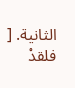الثانية. [ فلقدْ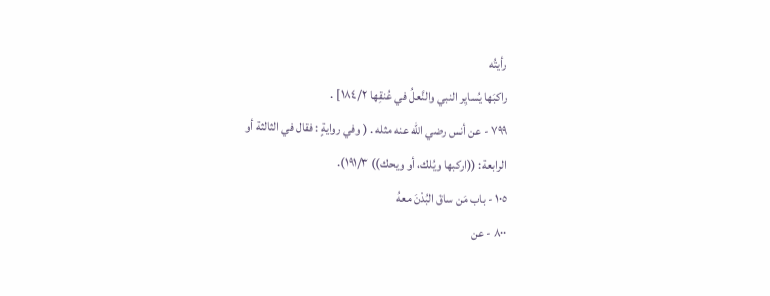رأيتُه
راكبَها يُسايِر النبي والنَّعلُ في عُنقِها ١٨٤/٢] .
٧٩٩ - عن أنس رضي الله عنه مثله . ( وفي روايةٍ : فقال في الثالثة أو
الرابعة: ((اركبها ويُلك، أو ويحك)) ١٩١/٣).
١٠٥ - باب مَن ساقَ البُدْنَ معهُ
٨٠٠ - عن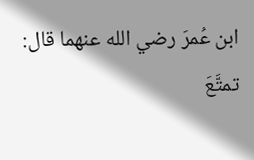ابن عُمرَ رضي الله عنهما قال: تمتَّعَ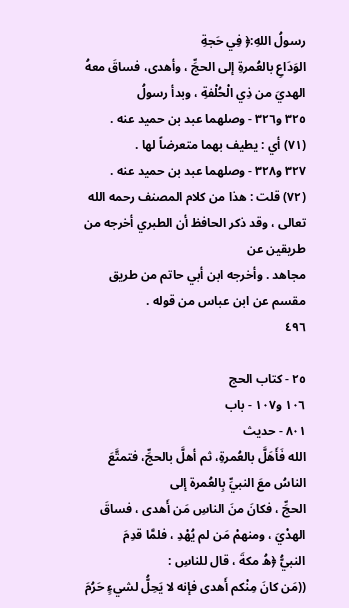رسولُ اللهِ:﴿ فِي حَجةِ
الوَدَاعِ بالعُمرةِ إلى الحجِّ ، وأهدى، فساقَ معهُ الهديَ من ذِي الْحُلْفةِ ، وبدأ رسولُ
٣٢٥ و٣٢٦ - وصلهما عبد بن حميد عنه .
(٧١) أي : يطيف بهما متعرضاً لها .
٣٢٧ و٣٢٨ - وصلهما عبد بن حميد عنه .
(٧٢) قلت : هذا من كلام المصنف رحمه الله تعالى ، وقد ذكر الحافظ أن الطبري أخرجه من طريقين عن
مجاهد . وأخرجه ابن أبي حاتم من طريق مقسم عن ابن عباس من قوله .
٤٩٦

٢٥ - كتاب الحج
١٠٦ و١٠٧ - باب
٨٠١ - حديث
الله فَأَهَلَّ بالعُمرةِ، ثم أهلَّ بالحجِّ، فتمتَّعَ الناسُ معَ النبيِّ بِالعُمرة إلى
الحجِّ ، فكانَ منَ الناسِ مَن أَهدى ، فساقَ الهدْيَ ، ومنهمْ مَن لم يُهْدِ ، فلمَّا قدِمَ
النبيُّ ﴿هُ مكةَ ، قال للناسِ :
((مَن كانَ مِنْكم أَهدى فإنه لا يَحِلُّ لشيءٍ حَرُمَ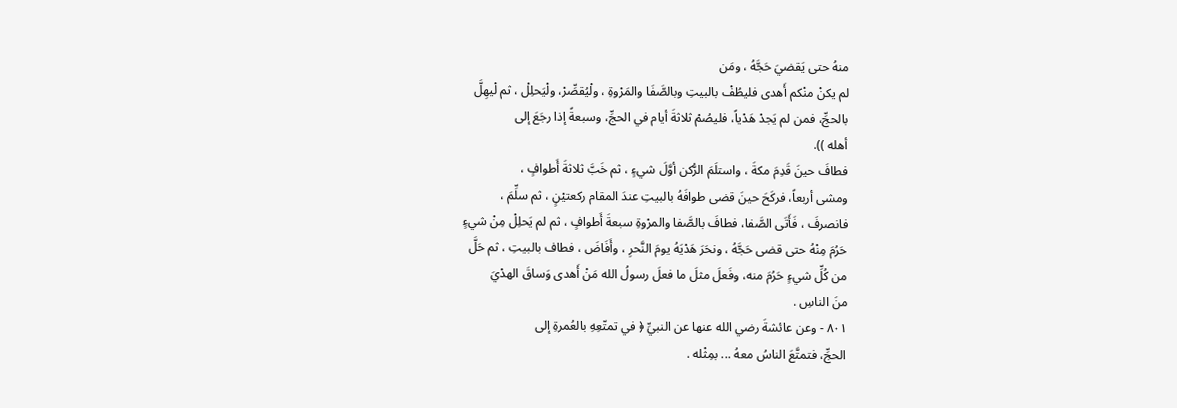منهُ حتى يَقضيَ حَجَّهُ ، ومَن
لم يكنْ منْكم أَهدى فليطُفْ بالبيتِ وبالصَّفَا والمَرْوةِ ، ولْيُقصِّرْ، ولْيَحلِلْ ، ثم لْيهِلَّ
بالحجِّ، فمن لم يَجدْ هَدْياً، فليصُمْ ثلاثةَ أيام في الحجِّ، وسبعةً إذا رجَعَ إلى
أهله )).
فطافَ حينَ قَدِمَ مكةَ ، واستلَمَ الرُّكن أوَّلَ شيءٍ ، ثم خَبَّ ثلاثةَ أَطوافٍ ،
ومشى أربعاً، فركَحَ حينَ قضى طوافَهُ بالبيتِ عندَ المقام ركعتيْنٍ ، ثم سلِّمَ ،
فانصرفَ ، فَأَتَى الصَّفا، فطافَ بالصَّفا والمرْوةِ سبعةَ أَطوافٍ ، ثم لم يَحلِلْ مِنْ شيءٍ
حَرُمَ مِنْهُ حتى قضى حَجَّهُ ، ونحَرَ هَدْيَهُ يومَ النَّحرِ ، وأَفَاضَ ، فطاف بالبيتِ ، ثم حَلَّ
من كُلِّ شيءٍ حَرُمَ منه، وفَعلَ مثلَ ما فعلَ رسولُ الله مَنْ أَهدى وَساقَ الهدْيَ
منَ الناسِ .
٨٠١ - وعن عائشةَ رضي الله عنها عن النبيِّ ﴿ في تمتّعِهِ بالعُمرةِ إلى
الحجِّ، فتمتَّعَ الناسُ معهُ ... بمِثْله .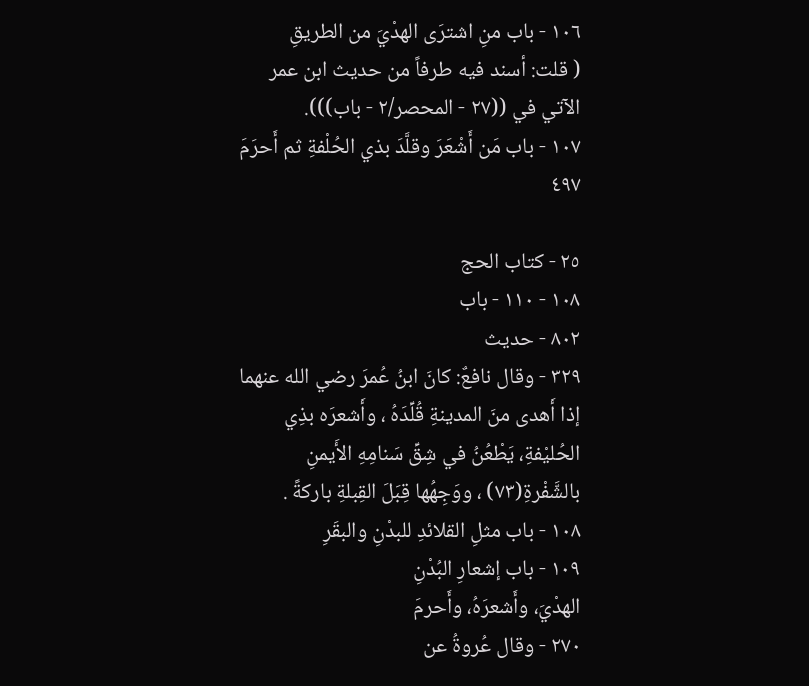١٠٦ - باب منِ اشترَى الهدْيَ من الطريقِ
( قلت: أسند فيه طرفاً من حديث ابن عمر الآتي في ((٢٧ - المحصر/٢ - باب))).
١٠٧ - باب مَن أَشْعَرَ وقلَّدَ بذي الحُلْفةِ ثم أَحرَمَ
٤٩٧

٢٥ - كتاب الحج
١٠٨ - ١١٠ - باب
٨٠٢ - حديث
٣٢٩ - وقال نافعٌ: كانَ ابنُ عُمرَ رضي الله عنهما إذا أَهدى منَ المدينةِ قُلِّدَهُ ، وأَشعرَه بذِي
الحُليْفةِ، يَطْعُنُ في شِقِّ سَنامِهِ الأَيمنِ بالشَّفْرةِ(٧٣) ، ووَجِهُها قِبَلَ القِبلةِ باركةً .
١٠٨ - باب مثلِ القلائدِ للبدْنِ والبقَرِ
١٠٩ - باب إشعارِ البُدْنِ
الهدْيَ، وأَشعرَهُ، وأَحرمَ
٢٧٠ - وقال عُروةُ عن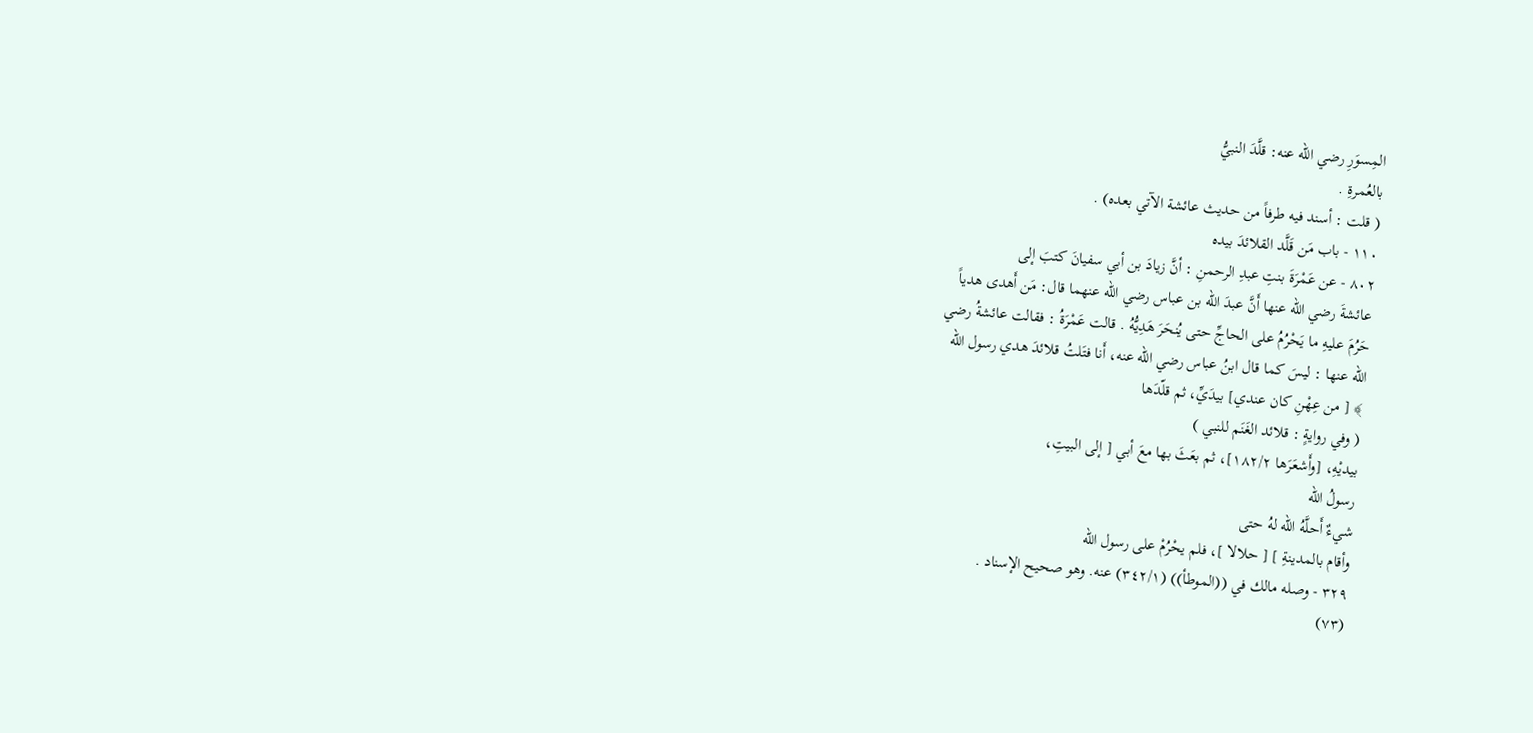المِسوَرِ رضي الله عنه: قلَّدَ النبيُّ
بالعُمرةِ .
( قلت : أسند فيه طرفاً من حديث عائشة الآتي بعده) .
١١٠ - باب مَن قَلَّد القلائدَ بیده
٨٠٢ - عن عَمْرَةَ بنتِ عبدِ الرحمنِ : أنَّ زيادَ بن أبي سفيانَ كتبَ إلى
عائشةَ رضي الله عنها أَنَّ عبدَ الله بن عباس رضي الله عنهما قال: مَن أَهدى هدياً
حَرُمَ عليهِ ما يَحْرُمُ على الحاجِّ حتى يُنحَرَ هَدِيُّهُ . قالت عَمْرَةُ : فقالت عائشةُ رضي
الله عنها : ليسَ كما قال ابنُ عباس رضي الله عنه، أَنا فتَلتُ قلائدَ هدي رسول الله
﴾ [ من عِهْنِ كان عندي] بيدَيِّ، ثم قلّدَها
( وفي روايةٍ : قلائد الغَنَم للنبي )
بيديْهِ، [وأَشعَرَها ١٨٢/٢]، ثم بعَثَ بها معَ أبي [ إلى البيتِ،
رسولُ الله
شيءٌ أَحلَّهُ الله لهُ حتى
وأقام بالمدينةِ ] [ حلالا ]، فلم يحْرُمْ على رسول الله
٣٢٩ - وصله مالك في ((الموطأ)) (٣٤٢/١) عنه. وهو صحيح الإسناد .
(٧٣)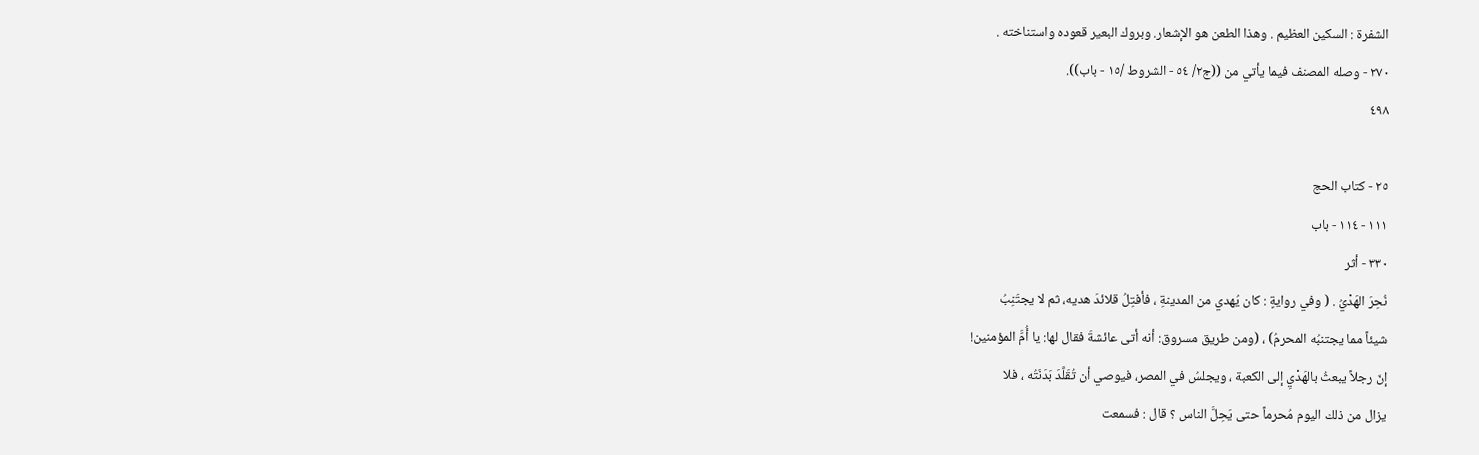الشفرة : السكين العظيم . وهذا الطعن هو الإشعار. وبروك البعير قعوده واستناخته .
٢٧٠ - وصله المصنف فيما يأتي من ((ج٢/ ٥٤ - الشروط /١٥ - باب)).
٤٩٨

٢٥ - كتاب الحج
١١١ - ١١٤ - باب
٣٣٠ - أثر
نُحِرَ الهَدْيُ . ( وفي روايةٍ : كان يُهدي من المدينةِ ، فأفتِلُ قلائدَ هديه، ثم لا يجتَنِبُ
شيئاً مما يجتنبُه المحرمُ) ، (ومن طريق مسروق: أنه أتى عائشةَ فقال لها: يا أُمَّ المؤمنين!
إنّ رجلاً يبعثُ بالهَدْيِ إلى الكعبة ، ويجلسُ في المصر، فيوصي أن تُقَلَّدَ بَدَنَتُه ، فلا
يزال من ذلك اليوم مُحرماً حتى يَحِلَّ الناس ؟ قال : فسمعت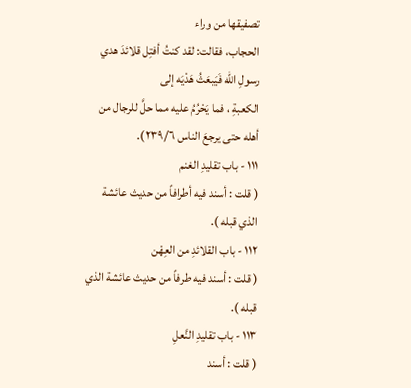تصفيقها من وراء
الحجاب، فقالت: لقد كنتُ أفتِل قلائدَ هدي رسولِ الله فَيَبعَثُ هَدْيَه إلى
الكعبةِ ، فما يَحْرُمُ عليه مما حلَّ للرجال من أهله حتى يرجعَ الناس ٢٣٩/٦).
١١١ - باب تقليدِ الغنم
( قلت : أسند فيه أطرافاً من حديث عائشة الذي قبله ).
١١٢ - باب القلائدِ من العِهْن
( قلت : أسند فيه طرفاً من حديث عائشة الذي قبله ).
١١٣ - باب تقليدِ النَّعلِ
( قلت : أسند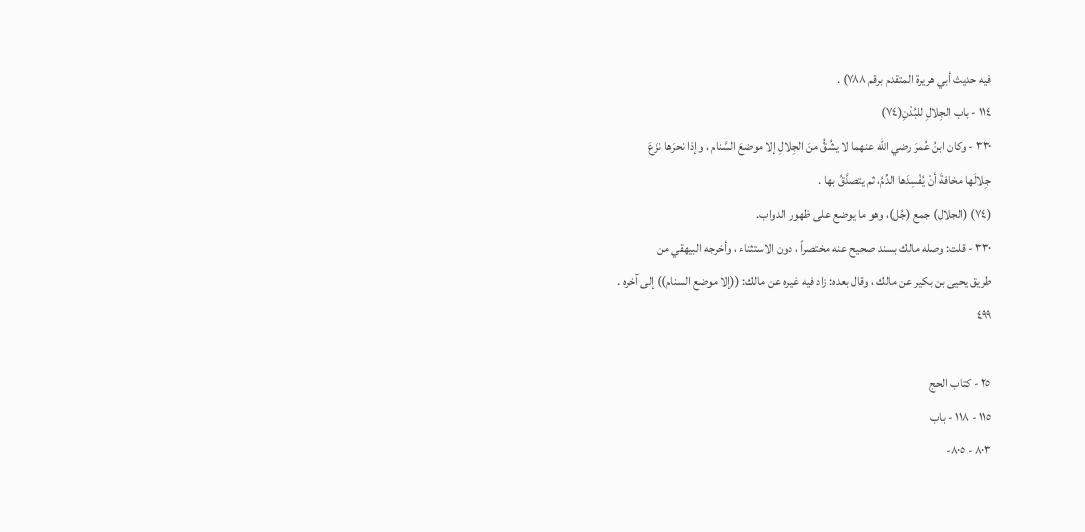فيه حديث أبي هريرة المتقدم برقم ٧٨٨) .
١١٤ - باب الجِلالِ للبُدْنِ(٧٤)
٣٣٠ - وكان ابنُ عُمرَ رضي الله عنهما لا يشُقُّ منَ الجِلالِ إلا موضعَ السَّنام ، وإذا نحرَها نزَعَ
جِلالَها مخافةَ أنْ يُفْسِدَها الدِّمُ، ثم يتصدَّقُ بها .
(٧٤) (الجلال) جمع (جُل)، وهو ما يوضع على ظهور الدواب.
٣٣٠ - قلت: وصله مالك بسند صحيح عنه مختصراً ، دون الاستثناء ، وأخرجه البيهقي من
طريق يحيى بن بكير عن مالك ، وقال بعده: زاد فيه غيره عن مالك: ((إلا موضع السنام)) إلى آخره .
٤٩٩

٢٥ - كتاب الحج
١١٥ - ١١٨ - باب
٨٠٣ - ٨٠٥-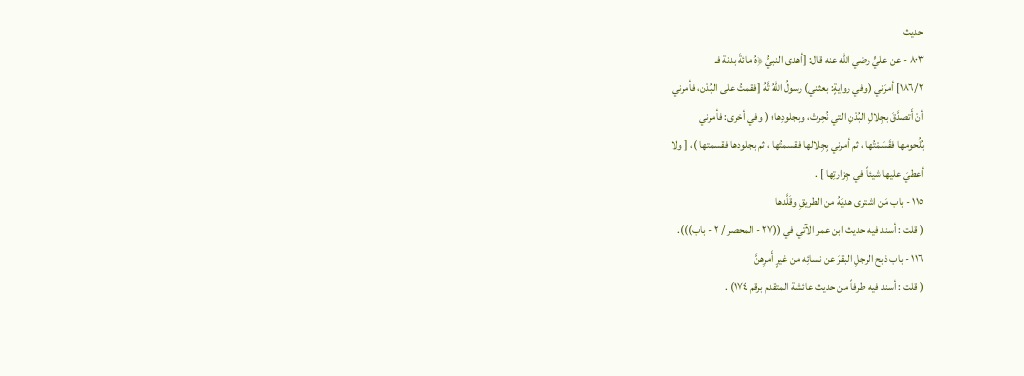حديث
٨٠٣ - عن عليٍّ رضي الله عنه قال: [أهدى النبيُّ ﴿هُ مائةَ بدنة فـ
١٨٦/٢] أمرَني (وفي روايةٍ: بعثني) رسولُ اللهُ تَّهُ [فقمتُ على البُدْن، فأمرني
أنْ أَتصدَّقَ بجِلالِ البُدْنِ التي نُحِرتْ، وبجلودِها؛ ( وفي أخرى: فأمرني
بُلُحومها فقَسَمْتُها ، ثم أمرني بِجِلالها فقسمتُها ، ثم بجلودها فقسمتها )، [ ولا
أعطيَ عليها شيئاً في جِزارتِها ] .
١١٥ - باب مَن اشترى هديَهُ من الطريقِ وقَلَّدها
( قلت : أسند فيه حديث ابن عمر الآتي في ((٢٧ - المحصر / ٢ - باب))).
١١٦ - باب ذبح الرجلِ البقرَ عن نسائِه من غيرٍ أَمرِهنَّ
( قلت : أسند فيه طرفاً من حديث عائشة المتقدم برقم ١٧٤) .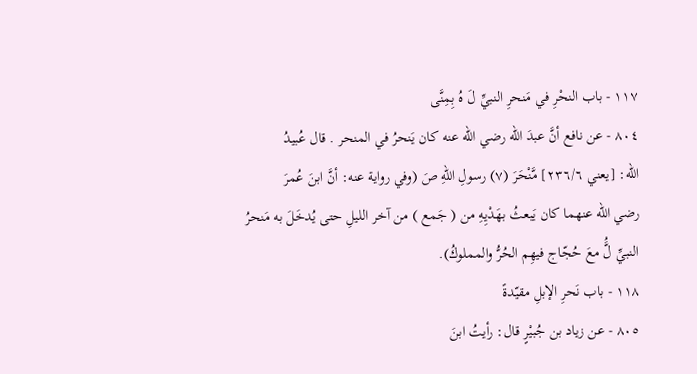١١٧ - باب النحْرِ في مَنحرِ النبيِّ لَ هُ بِمِنَّى
٨٠٤ - عن نافع أنَّ عبدَ الله رضي الله عنه كان يَنحرُ في المنحر . قال عُبيدُ
الله: [يعني ٢٣٦/٦] مَّنْحَرَ (٧) رسولِ اللهِ صَ (وفي رواية عنه: أنَّ ابنَ عُمرَ
رضي الله عنهما كان يَبعثُ بهَدْيِهِ من ( جَمع ) من آخر الليلِ حتى يُدخَلَ به مَنحرُ
النبيِّ لَُّ معَ حُجّاج فيهِم الحُرُّ والمملوكُ).
١١٨ - باب نَحرِ الإبلِ مقيّدةً
٨٠٥ - عن زياد بن جُبيْرٍ قال: رأيتُ ابنَ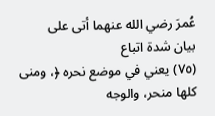عُمرَ رضي الله عنهما أتى على
بيان شدة اتباع
(٧٥) يعني في موضع نحره ﴿، ومنى كلها منحر، والوجه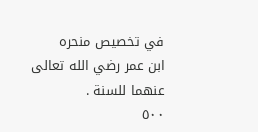في تخصيص منحره
ابن عمر رضي الله تعالى عنهما للسنة .
٥٠٠